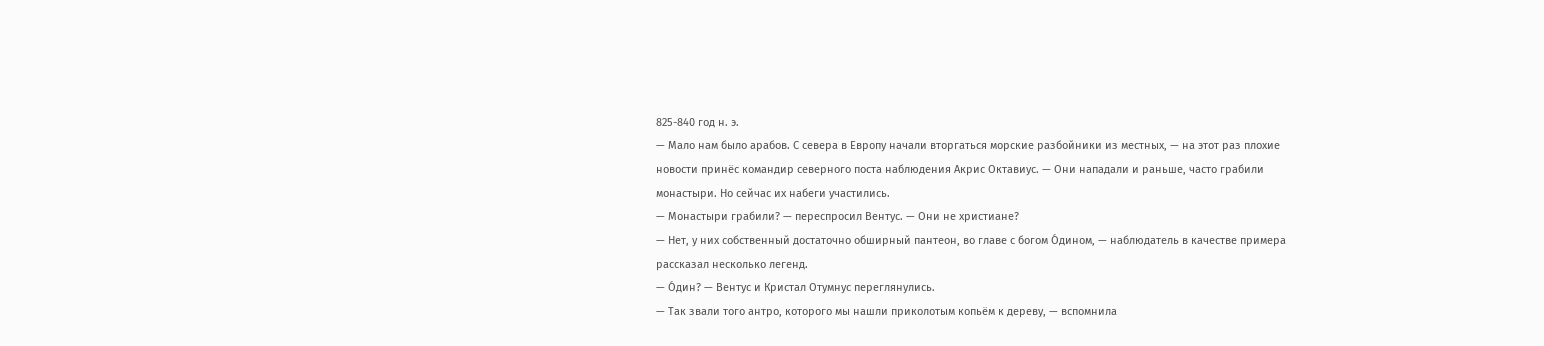825-840 год н. э.
— Мало нам было арабов. С севера в Европу начали вторгаться морские разбойники из местных, — на этот раз плохие новости принёс командир северного поста наблюдения Акрис Октавиус. — Они нападали и раньше, часто грабили монастыри. Но сейчас их набеги участились.
— Монастыри грабили? — переспросил Вентус. — Они не христиане?
— Нет, у них собственный достаточно обширный пантеон, во главе с богом О́дином, — наблюдатель в качестве примера рассказал несколько легенд.
— О́дин? — Вентус и Кристал Отумнус переглянулись.
— Так звали того антро, которого мы нашли приколотым копьём к дереву, — вспомнила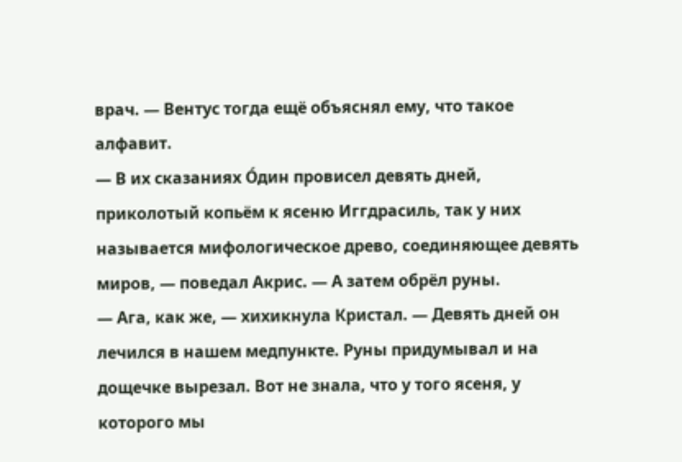врач. — Вентус тогда ещё объяснял ему, что такое алфавит.
— В их сказаниях О́дин провисел девять дней, приколотый копьём к ясеню Иггдрасиль, так у них называется мифологическое древо, соединяющее девять миров, — поведал Акрис. — А затем обрёл руны.
— Ага, как же, — хихикнула Кристал. — Девять дней он лечился в нашем медпункте. Руны придумывал и на дощечке вырезал. Вот не знала, что у того ясеня, у которого мы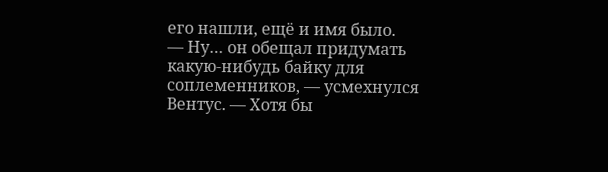его нашли, ещё и имя было.
— Ну… он обещал придумать какую-нибудь байку для соплеменников, — усмехнулся Вентус. — Хотя бы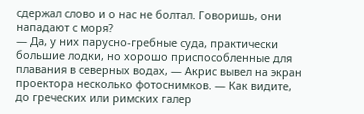сдержал слово и о нас не болтал. Говоришь, они нападают с моря?
— Да, у них парусно-гребные суда, практически большие лодки, но хорошо приспособленные для плавания в северных водах, — Акрис вывел на экран проектора несколько фотоснимков. — Как видите, до греческих или римских галер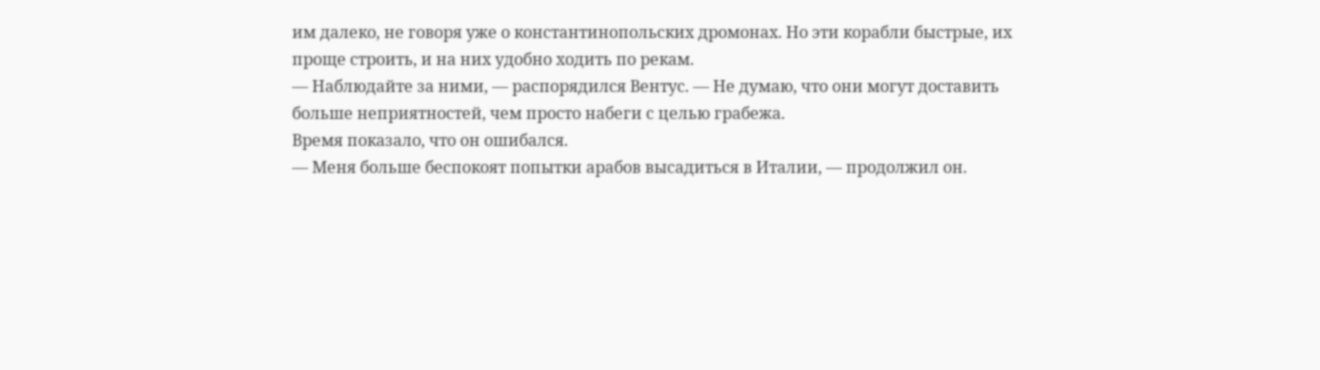им далеко, не говоря уже о константинопольских дромонах. Но эти корабли быстрые, их проще строить, и на них удобно ходить по рекам.
— Наблюдайте за ними, — распорядился Вентус. — Не думаю, что они могут доставить больше неприятностей, чем просто набеги с целью грабежа.
Время показало, что он ошибался.
— Меня больше беспокоят попытки арабов высадиться в Италии, — продолжил он.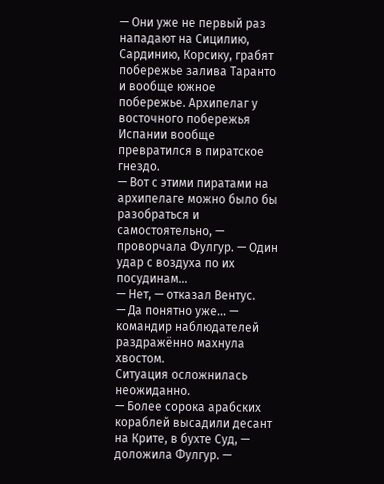— Они уже не первый раз нападают на Сицилию, Сардинию, Корсику, грабят побережье залива Таранто и вообще южное побережье. Архипелаг у восточного побережья Испании вообще превратился в пиратское гнездо.
— Вот с этими пиратами на архипелаге можно было бы разобраться и самостоятельно, — проворчала Фулгур. — Один удар с воздуха по их посудинам…
— Нет, — отказал Вентус.
— Да понятно уже… — командир наблюдателей раздражённо махнула хвостом.
Ситуация осложнилась неожиданно.
— Более сорока арабских кораблей высадили десант на Крите, в бухте Суд, — доложила Фулгур. —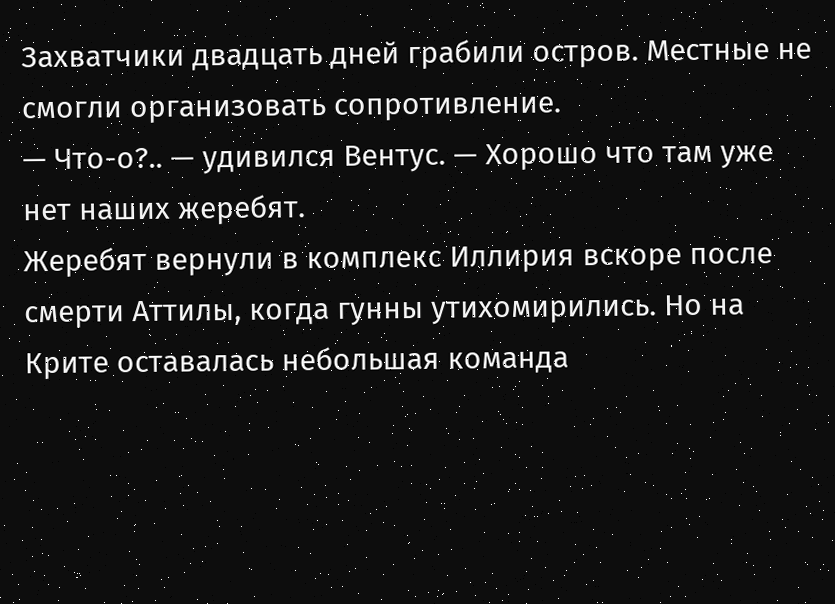Захватчики двадцать дней грабили остров. Местные не смогли организовать сопротивление.
— Что-о?.. — удивился Вентус. — Хорошо что там уже нет наших жеребят.
Жеребят вернули в комплекс Иллирия вскоре после смерти Аттилы, когда гунны утихомирились. Но на Крите оставалась небольшая команда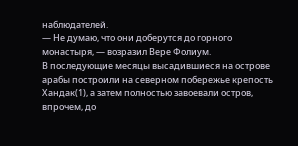наблюдателей.
— Не думаю, что они доберутся до горного монастыря, — возразил Вере Фолиум.
В последующие месяцы высадившиеся на острове арабы построили на северном побережье крепость Хандак(1), а затем полностью завоевали остров, впрочем, до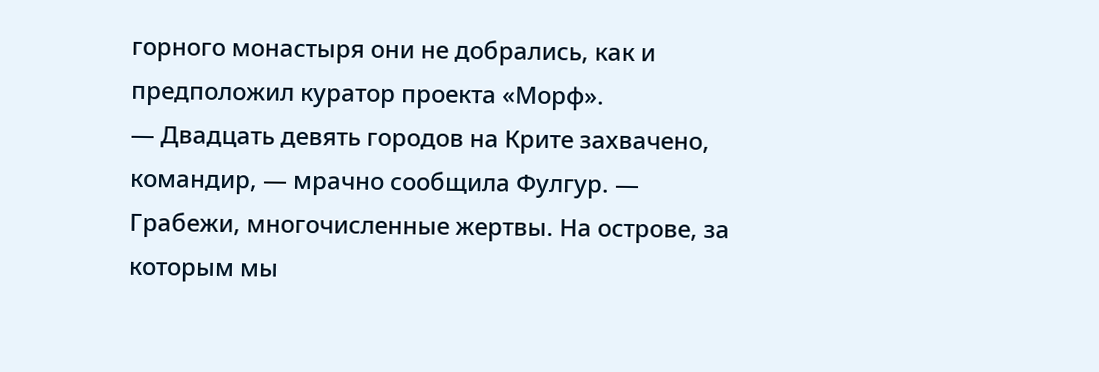горного монастыря они не добрались, как и предположил куратор проекта «Морф».
— Двадцать девять городов на Крите захвачено, командир, — мрачно сообщила Фулгур. — Грабежи, многочисленные жертвы. На острове, за которым мы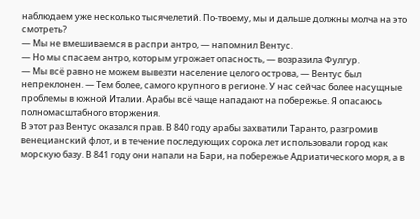наблюдаем уже несколько тысячелетий. По-твоему, мы и дальше должны молча на это смотреть?
— Мы не вмешиваемся в распри антро, — напомнил Вентус.
— Но мы спасаем антро, которым угрожает опасность, — возразила Фулгур.
— Мы всё равно не можем вывезти население целого острова, — Вентус был непреклонен. — Тем более, самого крупного в регионе. У нас сейчас более насущные проблемы в южной Италии. Арабы всё чаще нападают на побережье. Я опасаюсь полномасштабного вторжения.
В этот раз Вентус оказался прав. В 840 году арабы захватили Таранто, разгромив венецианский флот, и в течение последующих сорока лет использовали город как морскую базу. В 841 году они напали на Бари, на побережье Адриатического моря, а в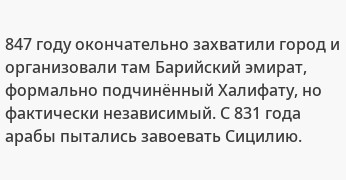847 году окончательно захватили город и организовали там Барийский эмират, формально подчинённый Халифату, но фактически независимый. С 831 года арабы пытались завоевать Сицилию.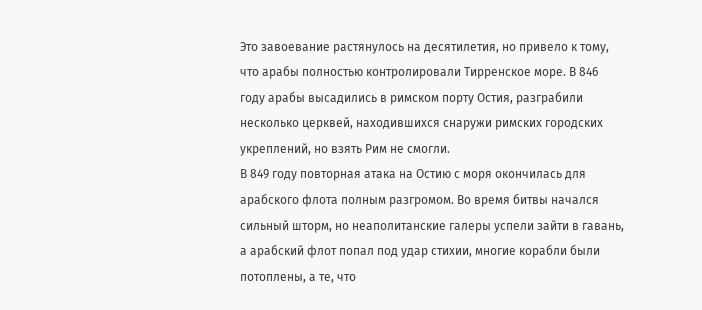Это завоевание растянулось на десятилетия, но привело к тому, что арабы полностью контролировали Тирренское море. В 846 году арабы высадились в римском порту Остия, разграбили несколько церквей, находившихся снаружи римских городских укреплений, но взять Рим не смогли.
В 849 году повторная атака на Остию с моря окончилась для арабского флота полным разгромом. Во время битвы начался сильный шторм, но неаполитанские галеры успели зайти в гавань, а арабский флот попал под удар стихии, многие корабли были потоплены, а те, что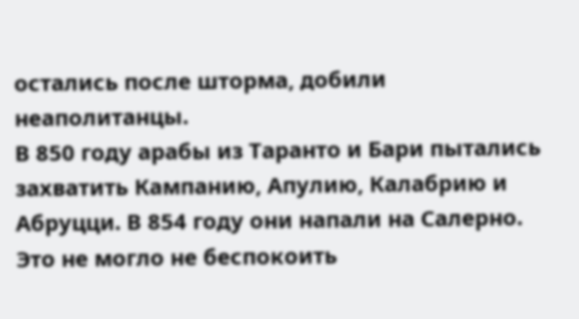остались после шторма, добили неаполитанцы.
В 850 году арабы из Таранто и Бари пытались захватить Кампанию, Апулию, Калабрию и Абруцци. В 854 году они напали на Салерно. Это не могло не беспокоить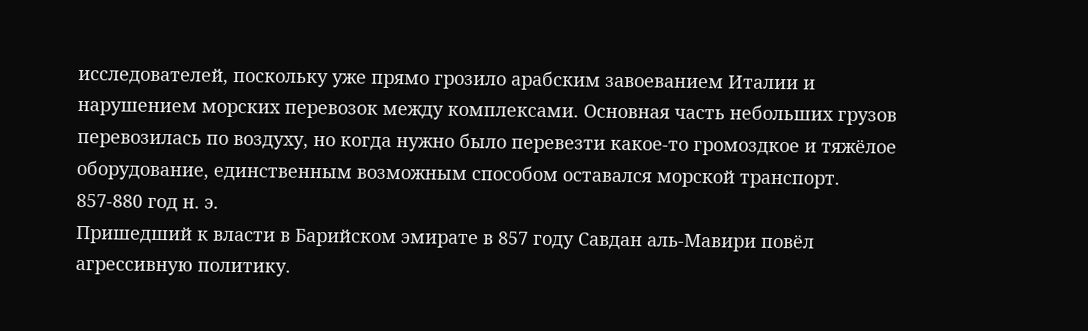исследователей, поскольку уже прямо грозило арабским завоеванием Италии и нарушением морских перевозок между комплексами. Основная часть небольших грузов перевозилась по воздуху, но когда нужно было перевезти какое-то громоздкое и тяжёлое оборудование, единственным возможным способом оставался морской транспорт.
857-880 год н. э.
Пришедший к власти в Барийском эмирате в 857 году Савдан аль-Мавири повёл агрессивную политику.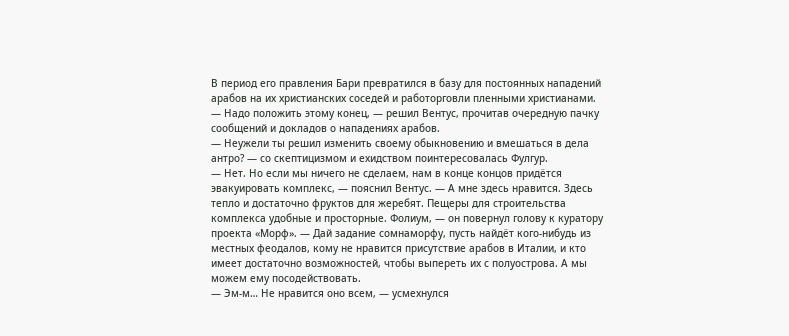В период его правления Бари превратился в базу для постоянных нападений арабов на их христианских соседей и работорговли пленными христианами.
— Надо положить этому конец, — решил Вентус, прочитав очередную пачку сообщений и докладов о нападениях арабов.
— Неужели ты решил изменить своему обыкновению и вмешаться в дела антро? — со скептицизмом и ехидством поинтересовалась Фулгур.
— Нет. Но если мы ничего не сделаем, нам в конце концов придётся эвакуировать комплекс, — пояснил Вентус. — А мне здесь нравится. Здесь тепло и достаточно фруктов для жеребят. Пещеры для строительства комплекса удобные и просторные. Фолиум, — он повернул голову к куратору проекта «Морф». — Дай задание сомнаморфу, пусть найдёт кого-нибудь из местных феодалов, кому не нравится присутствие арабов в Италии, и кто имеет достаточно возможностей, чтобы выпереть их с полуострова. А мы можем ему посодействовать.
— Эм-м… Не нравится оно всем, — усмехнулся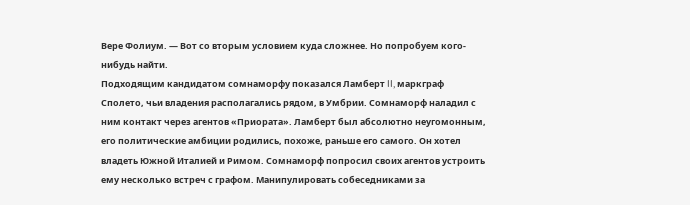Вере Фолиум. — Вот со вторым условием куда сложнее. Но попробуем кого-нибудь найти.
Подходящим кандидатом сомнаморфу показался Ламберт II, маркграф Сполето, чьи владения располагались рядом, в Умбрии. Сомнаморф наладил с ним контакт через агентов «Приората». Ламберт был абсолютно неугомонным, его политические амбиции родились, похоже, раньше его самого. Он хотел владеть Южной Италией и Римом. Сомнаморф попросил своих агентов устроить ему несколько встреч с графом. Манипулировать собеседниками за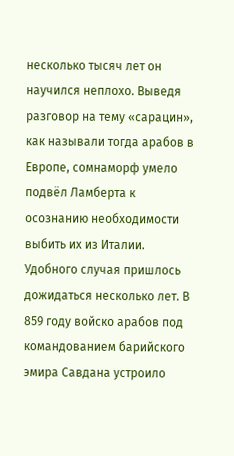несколько тысяч лет он научился неплохо. Выведя разговор на тему «сарацин», как называли тогда арабов в Европе, сомнаморф умело подвёл Ламберта к осознанию необходимости выбить их из Италии.
Удобного случая пришлось дожидаться несколько лет. В 859 году войско арабов под командованием барийского эмира Савдана устроило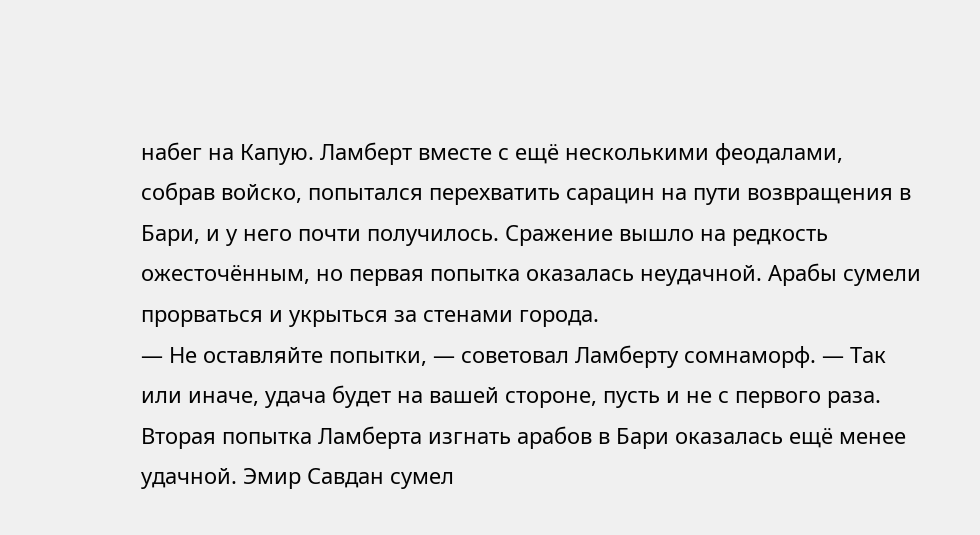набег на Капую. Ламберт вместе с ещё несколькими феодалами, собрав войско, попытался перехватить сарацин на пути возвращения в Бари, и у него почти получилось. Сражение вышло на редкость ожесточённым, но первая попытка оказалась неудачной. Арабы сумели прорваться и укрыться за стенами города.
— Не оставляйте попытки, — советовал Ламберту сомнаморф. — Так или иначе, удача будет на вашей стороне, пусть и не с первого раза.
Вторая попытка Ламберта изгнать арабов в Бари оказалась ещё менее удачной. Эмир Савдан сумел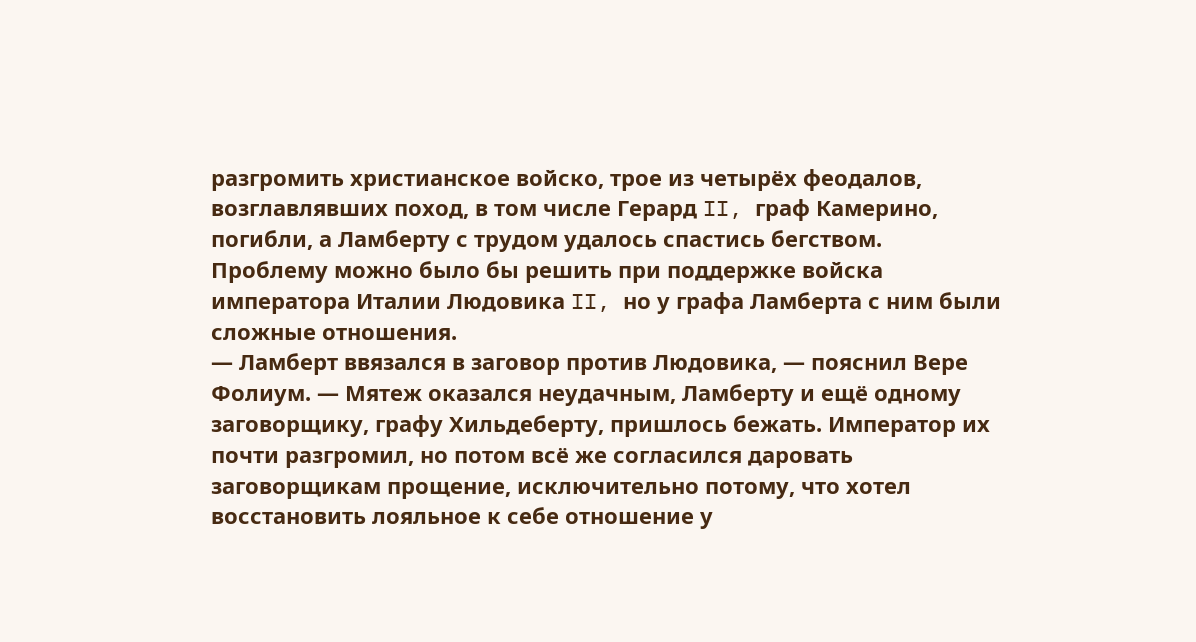разгромить христианское войско, трое из четырёх феодалов, возглавлявших поход, в том числе Герард II, граф Камерино, погибли, а Ламберту с трудом удалось спастись бегством.
Проблему можно было бы решить при поддержке войска императора Италии Людовика II, но у графа Ламберта с ним были сложные отношения.
— Ламберт ввязался в заговор против Людовика, — пояснил Вере Фолиум. — Мятеж оказался неудачным, Ламберту и ещё одному заговорщику, графу Хильдеберту, пришлось бежать. Император их почти разгромил, но потом всё же согласился даровать заговорщикам прощение, исключительно потому, что хотел восстановить лояльное к себе отношение у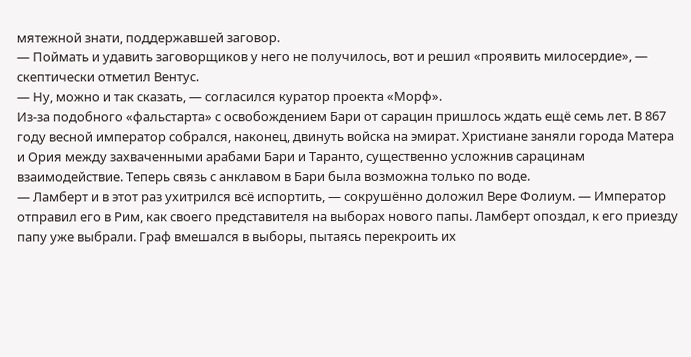мятежной знати, поддержавшей заговор.
— Поймать и удавить заговорщиков у него не получилось, вот и решил «проявить милосердие», — скептически отметил Вентус.
— Ну, можно и так сказать, — согласился куратор проекта «Морф».
Из-за подобного «фальстарта» с освобождением Бари от сарацин пришлось ждать ещё семь лет. В 867 году весной император собрался, наконец, двинуть войска на эмират. Христиане заняли города Матера и Ория между захваченными арабами Бари и Таранто, существенно усложнив сарацинам взаимодействие. Теперь связь с анклавом в Бари была возможна только по воде.
— Ламберт и в этот раз ухитрился всё испортить, — сокрушённо доложил Вере Фолиум. — Император отправил его в Рим, как своего представителя на выборах нового папы. Ламберт опоздал, к его приезду папу уже выбрали. Граф вмешался в выборы, пытаясь перекроить их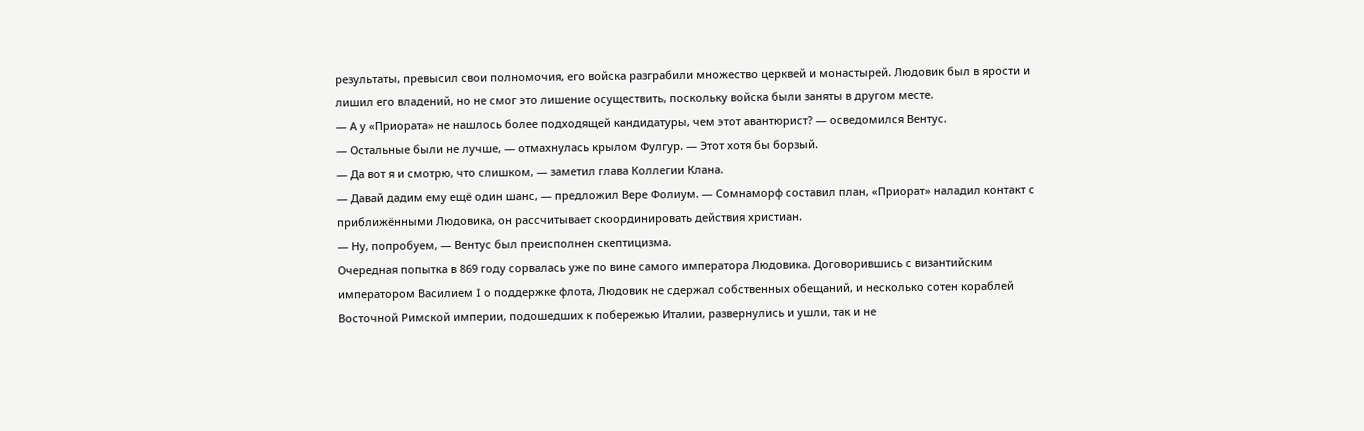результаты, превысил свои полномочия, его войска разграбили множество церквей и монастырей. Людовик был в ярости и лишил его владений, но не смог это лишение осуществить, поскольку войска были заняты в другом месте.
— А у «Приората» не нашлось более подходящей кандидатуры, чем этот авантюрист? — осведомился Вентус.
— Остальные были не лучше, — отмахнулась крылом Фулгур. — Этот хотя бы борзый.
— Да вот я и смотрю, что слишком, — заметил глава Коллегии Клана.
— Давай дадим ему ещё один шанс, — предложил Вере Фолиум. — Сомнаморф составил план, «Приорат» наладил контакт с приближёнными Людовика, он рассчитывает скоординировать действия христиан.
— Ну, попробуем, — Вентус был преисполнен скептицизма.
Очередная попытка в 869 году сорвалась уже по вине самого императора Людовика. Договорившись с византийским императором Василием I о поддержке флота, Людовик не сдержал собственных обещаний, и несколько сотен кораблей Восточной Римской империи, подошедших к побережью Италии, развернулись и ушли, так и не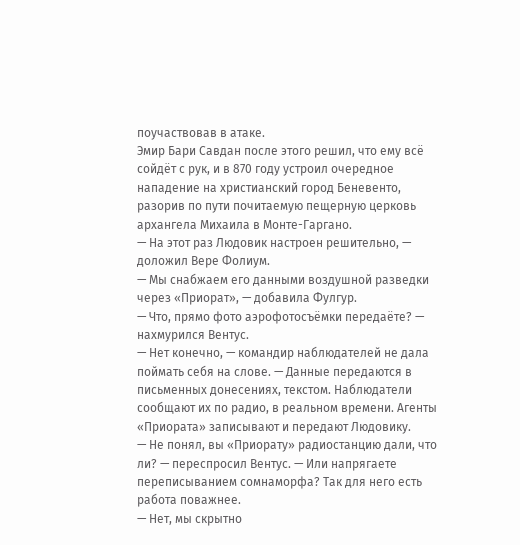поучаствовав в атаке.
Эмир Бари Савдан после этого решил, что ему всё сойдёт с рук, и в 870 году устроил очередное нападение на христианский город Беневенто, разорив по пути почитаемую пещерную церковь архангела Михаила в Монте-Гаргано.
— На этот раз Людовик настроен решительно, — доложил Вере Фолиум.
— Мы снабжаем его данными воздушной разведки через «Приорат», — добавила Фулгур.
— Что, прямо фото аэрофотосъёмки передаёте? — нахмурился Вентус.
— Нет конечно, — командир наблюдателей не дала поймать себя на слове. — Данные передаются в письменных донесениях, текстом. Наблюдатели сообщают их по радио, в реальном времени. Агенты «Приората» записывают и передают Людовику.
— Не понял, вы «Приорату» радиостанцию дали, что ли? — переспросил Вентус. — Или напрягаете переписыванием сомнаморфа? Так для него есть работа поважнее.
— Нет, мы скрытно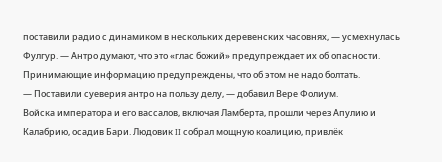поставили радио с динамиком в нескольких деревенских часовнях, — усмехнулась Фулгур. — Антро думают, что это «глас божий» предупреждает их об опасности. Принимающие информацию предупреждены, что об этом не надо болтать.
— Поставили суеверия антро на пользу делу, — добавил Вере Фолиум.
Войска императора и его вассалов, включая Ламберта, прошли через Апулию и Калабрию, осадив Бари. Людовик II собрал мощную коалицию, привлёк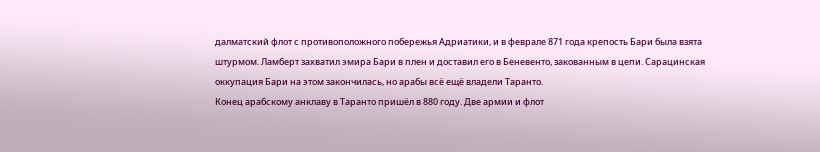далматский флот с противоположного побережья Адриатики, и в феврале 871 года крепость Бари была взята штурмом. Ламберт захватил эмира Бари в плен и доставил его в Беневенто, закованным в цепи. Сарацинская оккупация Бари на этом закончилась, но арабы всё ещё владели Таранто.
Конец арабскому анклаву в Таранто пришёл в 880 году. Две армии и флот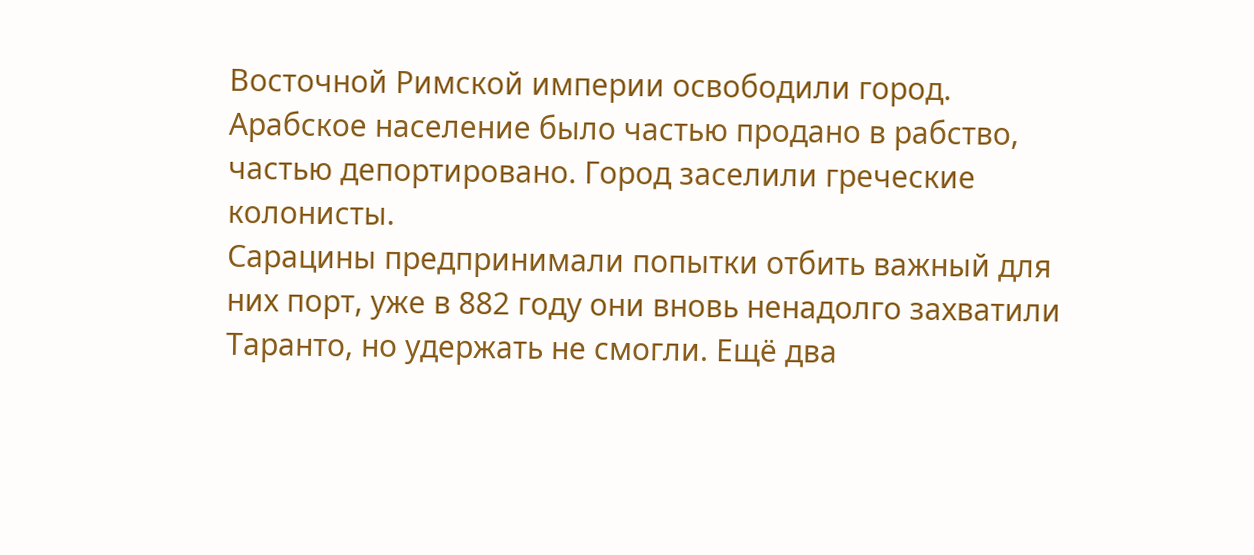Восточной Римской империи освободили город. Арабское население было частью продано в рабство, частью депортировано. Город заселили греческие колонисты.
Сарацины предпринимали попытки отбить важный для них порт, уже в 882 году они вновь ненадолго захватили Таранто, но удержать не смогли. Ещё два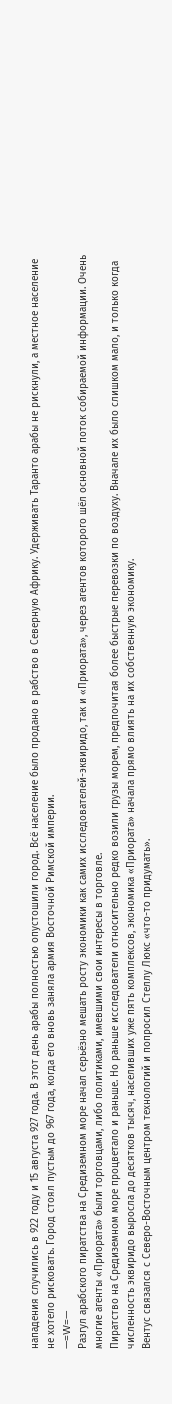нападения случились в 922 году и 15 августа 927 года. В этот день арабы полностью опустошили город. Всё население было продано в рабство в Северную Африку. Удерживать Таранто арабы не рискнули, а местное население не хотело рисковать. Город стоял пустым до 967 года, когда его вновь заняла армия Восточной Римской империи.
—=W=—
Разгул арабского пиратства на Средиземном море начал серьёзно мешать росту экономики как самих исследователей-эквиридо, так и «Приората», через агентов которого шёл основной поток собираемой информации. Очень многие агенты «Приората» были торговцами, либо политиками, имевшими свои интересы в торговле.
Пиратство на Средиземном море процветало и раньше. Но раньше исследователи относительно редко возили грузы морем, предпочитая более быстрые перевозки по воздуху. Вначале их было слишком мало, и только когда численность эквиридо выросла до десятков тысяч, населивших уже пять комплексов, экономика «Приората» начала прямо влиять на их собственную экономику.
Вентус связался с Северо-Восточным центром технологий и попросил Стеллу Люкс «что-то придумать».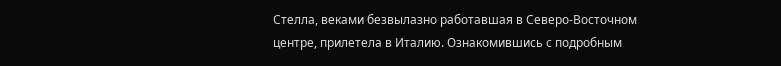Стелла, веками безвылазно работавшая в Северо-Восточном центре, прилетела в Италию. Ознакомившись с подробным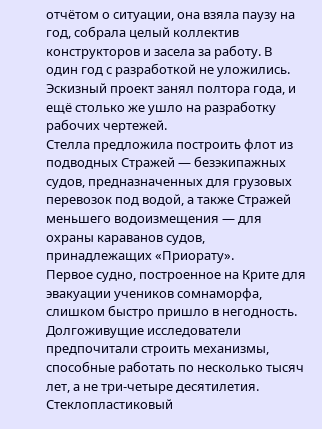отчётом о ситуации, она взяла паузу на год, собрала целый коллектив конструкторов и засела за работу. В один год с разработкой не уложились. Эскизный проект занял полтора года, и ещё столько же ушло на разработку рабочих чертежей.
Стелла предложила построить флот из подводных Стражей — безэкипажных судов, предназначенных для грузовых перевозок под водой, а также Стражей меньшего водоизмещения — для охраны караванов судов, принадлежащих «Приорату».
Первое судно, построенное на Крите для эвакуации учеников сомнаморфа, слишком быстро пришло в негодность. Долгоживущие исследователи предпочитали строить механизмы, способные работать по несколько тысяч лет, а не три-четыре десятилетия. Стеклопластиковый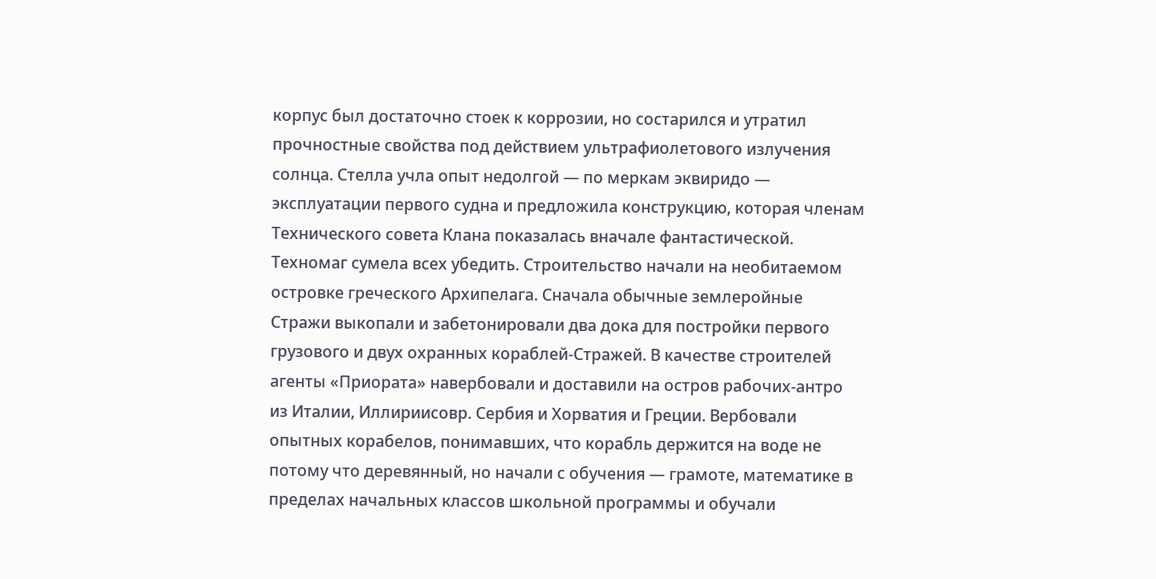корпус был достаточно стоек к коррозии, но состарился и утратил прочностные свойства под действием ультрафиолетового излучения солнца. Стелла учла опыт недолгой — по меркам эквиридо — эксплуатации первого судна и предложила конструкцию, которая членам Технического совета Клана показалась вначале фантастической.
Техномаг сумела всех убедить. Строительство начали на необитаемом островке греческого Архипелага. Сначала обычные землеройные Стражи выкопали и забетонировали два дока для постройки первого грузового и двух охранных кораблей-Стражей. В качестве строителей агенты «Приората» навербовали и доставили на остров рабочих-антро из Италии, Иллириисовр. Сербия и Хорватия и Греции. Вербовали опытных корабелов, понимавших, что корабль держится на воде не потому что деревянный, но начали с обучения — грамоте, математике в пределах начальных классов школьной программы и обучали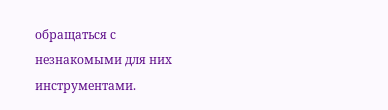обращаться с незнакомыми для них инструментами.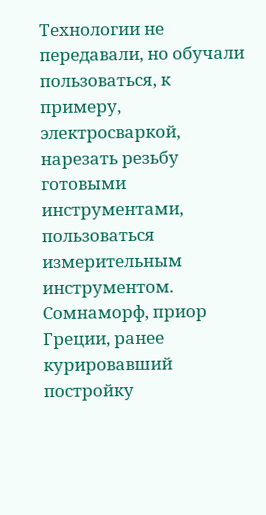Технологии не передавали, но обучали пользоваться, к примеру, электросваркой, нарезать резьбу готовыми инструментами, пользоваться измерительным инструментом.
Сомнаморф, приор Греции, ранее курировавший постройку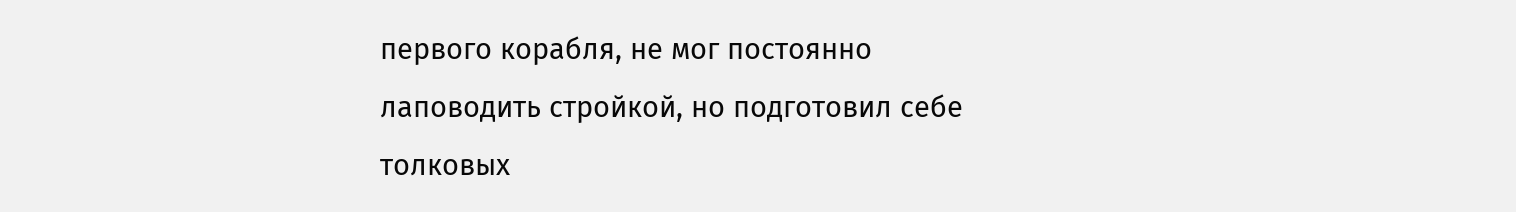первого корабля, не мог постоянно лаповодить стройкой, но подготовил себе толковых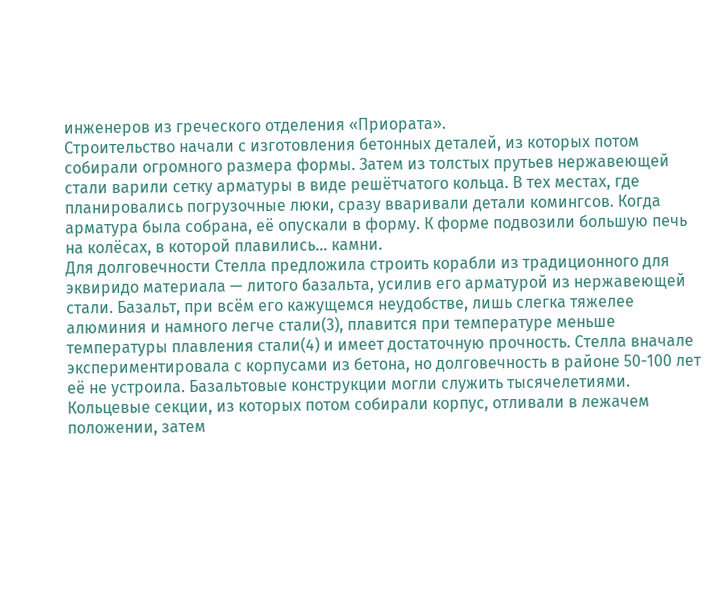инженеров из греческого отделения «Приората».
Строительство начали с изготовления бетонных деталей, из которых потом собирали огромного размера формы. Затем из толстых прутьев нержавеющей стали варили сетку арматуры в виде решётчатого кольца. В тех местах, где планировались погрузочные люки, сразу вваривали детали комингсов. Когда арматура была собрана, её опускали в форму. К форме подвозили большую печь на колёсах, в которой плавились… камни.
Для долговечности Стелла предложила строить корабли из традиционного для эквиридо материала — литого базальта, усилив его арматурой из нержавеющей стали. Базальт, при всём его кажущемся неудобстве, лишь слегка тяжелее алюминия и намного легче стали(3), плавится при температуре меньше температуры плавления стали(4) и имеет достаточную прочность. Стелла вначале экспериментировала с корпусами из бетона, но долговечность в районе 50-100 лет её не устроила. Базальтовые конструкции могли служить тысячелетиями.
Кольцевые секции, из которых потом собирали корпус, отливали в лежачем положении, затем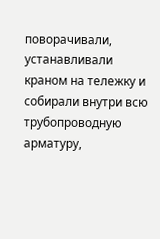поворачивали, устанавливали краном на тележку и собирали внутри всю трубопроводную арматуру,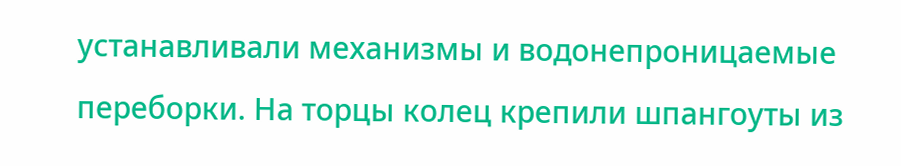устанавливали механизмы и водонепроницаемые переборки. На торцы колец крепили шпангоуты из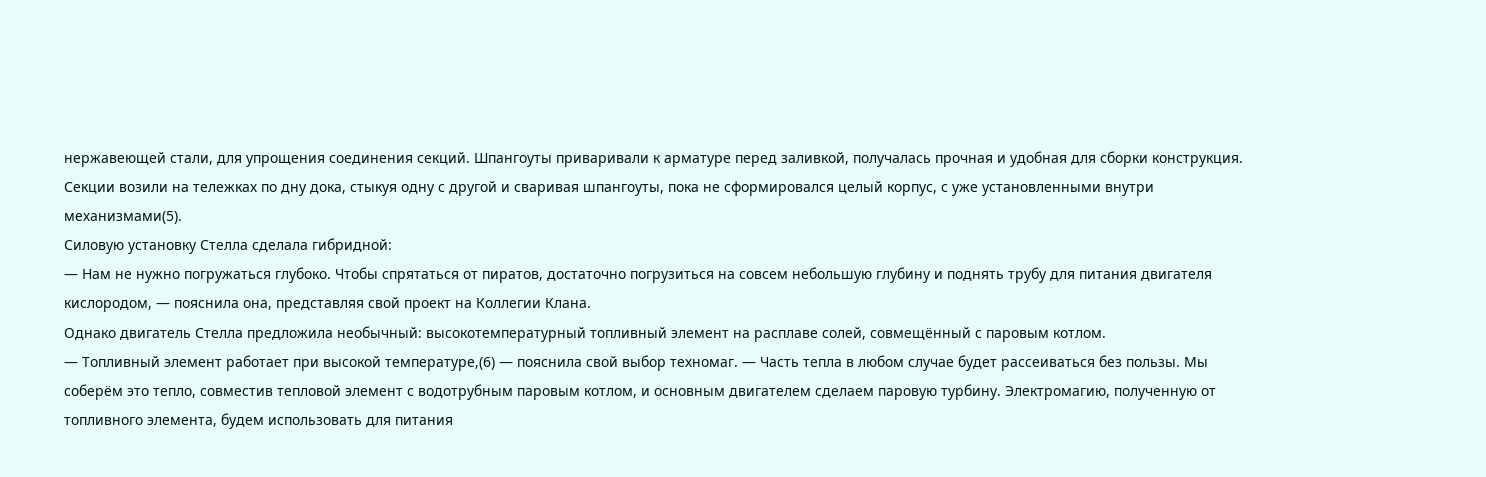нержавеющей стали, для упрощения соединения секций. Шпангоуты приваривали к арматуре перед заливкой, получалась прочная и удобная для сборки конструкция.
Секции возили на тележках по дну дока, стыкуя одну с другой и сваривая шпангоуты, пока не сформировался целый корпус, с уже установленными внутри механизмами(5).
Силовую установку Стелла сделала гибридной:
— Нам не нужно погружаться глубоко. Чтобы спрятаться от пиратов, достаточно погрузиться на совсем небольшую глубину и поднять трубу для питания двигателя кислородом, — пояснила она, представляя свой проект на Коллегии Клана.
Однако двигатель Стелла предложила необычный: высокотемпературный топливный элемент на расплаве солей, совмещённый с паровым котлом.
— Топливный элемент работает при высокой температуре,(6) — пояснила свой выбор техномаг. — Часть тепла в любом случае будет рассеиваться без пользы. Мы соберём это тепло, совместив тепловой элемент с водотрубным паровым котлом, и основным двигателем сделаем паровую турбину. Электромагию, полученную от топливного элемента, будем использовать для питания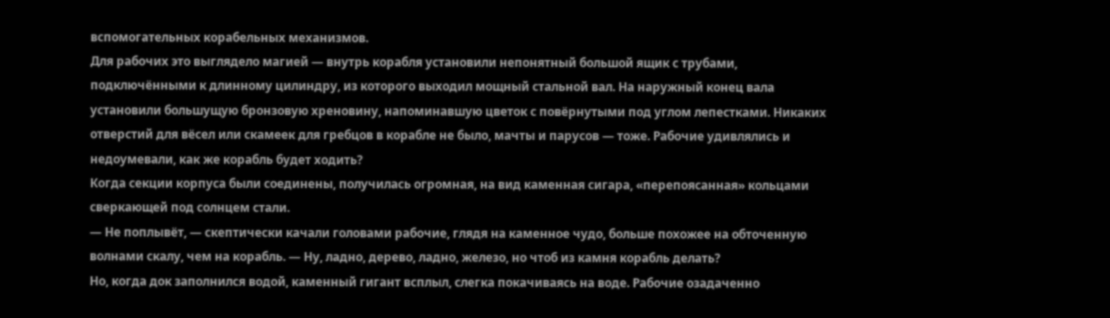вспомогательных корабельных механизмов.
Для рабочих это выглядело магией — внутрь корабля установили непонятный большой ящик с трубами, подключёнными к длинному цилиндру, из которого выходил мощный стальной вал. На наружный конец вала установили большущую бронзовую хреновину, напоминавшую цветок с повёрнутыми под углом лепестками. Никаких отверстий для вёсел или скамеек для гребцов в корабле не было, мачты и парусов — тоже. Рабочие удивлялись и недоумевали, как же корабль будет ходить?
Когда секции корпуса были соединены, получилась огромная, на вид каменная сигара, «перепоясанная» кольцами сверкающей под солнцем стали.
— Не поплывёт, — скептически качали головами рабочие, глядя на каменное чудо, больше похожее на обточенную волнами скалу, чем на корабль. — Ну, ладно, дерево, ладно, железо, но чтоб из камня корабль делать?
Но, когда док заполнился водой, каменный гигант всплыл, слегка покачиваясь на воде. Рабочие озадаченно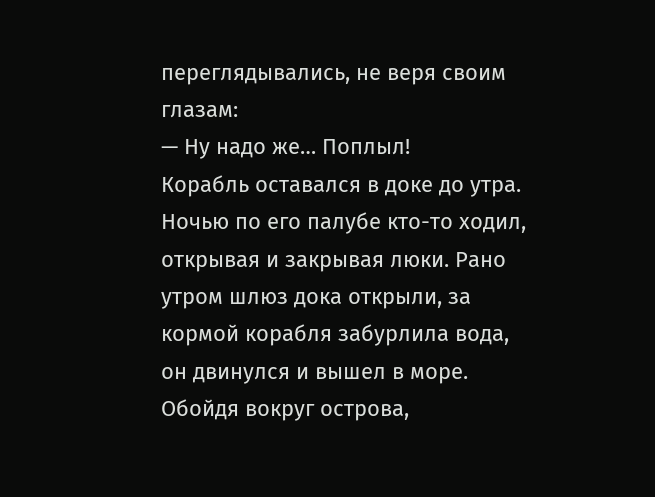переглядывались, не веря своим глазам:
— Ну надо же… Поплыл!
Корабль оставался в доке до утра. Ночью по его палубе кто-то ходил, открывая и закрывая люки. Рано утром шлюз дока открыли, за кормой корабля забурлила вода, он двинулся и вышел в море. Обойдя вокруг острова,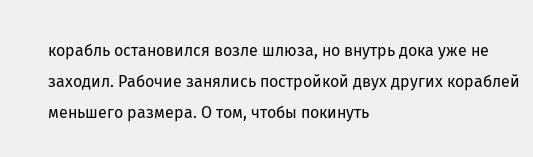корабль остановился возле шлюза, но внутрь дока уже не заходил. Рабочие занялись постройкой двух других кораблей меньшего размера. О том, чтобы покинуть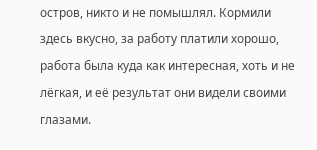остров, никто и не помышлял. Кормили здесь вкусно, за работу платили хорошо, работа была куда как интересная, хоть и не лёгкая, и её результат они видели своими глазами.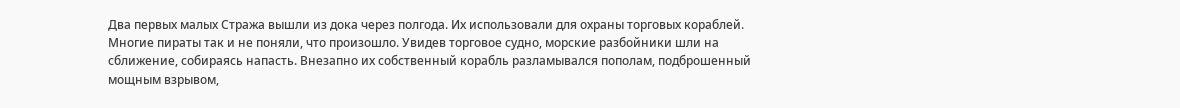Два первых малых Стража вышли из дока через полгода. Их использовали для охраны торговых кораблей. Многие пираты так и не поняли, что произошло. Увидев торговое судно, морские разбойники шли на сближение, собираясь напасть. Внезапно их собственный корабль разламывался пополам, подброшенный мощным взрывом,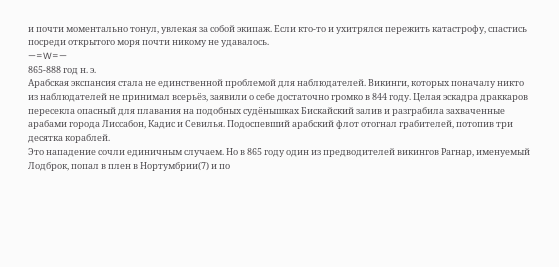и почти моментально тонул, увлекая за собой экипаж. Если кто-то и ухитрялся пережить катастрофу, спастись посреди открытого моря почти никому не удавалось.
—=W=—
865-888 год н. э.
Арабская экспансия стала не единственной проблемой для наблюдателей. Викинги, которых поначалу никто из наблюдателей не принимал всерьёз, заявили о себе достаточно громко в 844 году. Целая эскадра драккаров пересекла опасный для плавания на подобных судёнышках Бискайский залив и разграбила захваченные арабами города Лиссабон, Кадис и Севилья. Подоспевший арабский флот отогнал грабителей, потопив три десятка кораблей.
Это нападение сочли единичным случаем. Но в 865 году один из предводителей викингов Рагнар, именуемый Лодброк, попал в плен в Нортумбрии(7) и по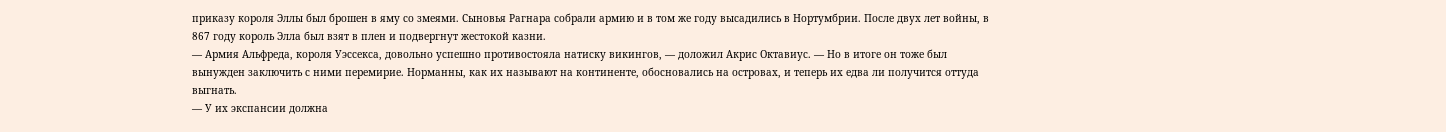приказу короля Эллы был брошен в яму со змеями. Сыновья Рагнара собрали армию и в том же году высадились в Нортумбрии. После двух лет войны, в 867 году король Элла был взят в плен и подвергнут жестокой казни.
— Армия Альфреда, короля Уэссекса, довольно успешно противостояла натиску викингов, — доложил Акрис Октавиус. — Но в итоге он тоже был вынужден заключить с ними перемирие. Норманны, как их называют на континенте, обосновались на островах, и теперь их едва ли получится оттуда выгнать.
— У их экспансии должна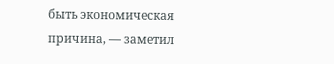быть экономическая причина, — заметил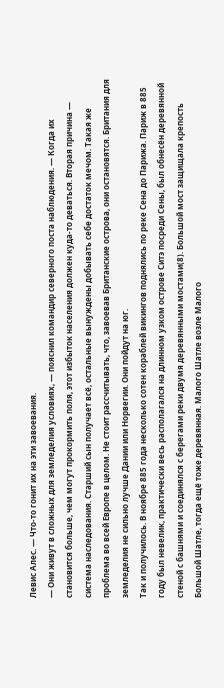Левис Алес. — Что-то гонит их на эти завоевания.
— Они живут в сложных для земледелия условиях, — пояснил командир северного поста наблюдения. — Когда их становится больше, чем могут прокормить поля, этот избыток населения должен куда-то деваться. Вторая причина — система наследования. Старший сын получает всё, остальные вынуждены добывать себе достаток мечом. Такая же проблема во всей Европе в целом. Не стоит рассчитывать, что, завоевав Британские острова, они остановятся. Британия для земледелия не сильно лучше Дании или Норвегии. Они пойдут на юг.
Так и получилось. В ноябре 885 года несколько сотен кораблей викингов поднялись по реке Сена до Парижа. Париж в 885 году был невелик, практически весь располагался на длинном узком острове Ситэ посреди Сены, был обнесён деревянной стеной с башнями и соединялся с берегами реки двумя деревянными мостами(8). Большой мост защищала крепость Большой Шатле, тогда ещё тоже деревянная. Малого Шатле возле Малого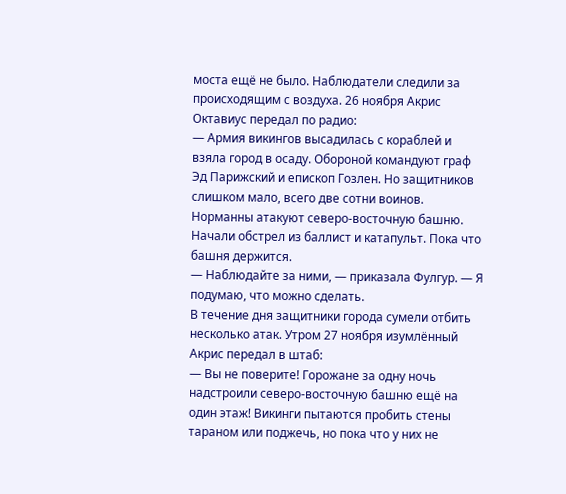моста ещё не было. Наблюдатели следили за происходящим с воздуха. 26 ноября Акрис Октавиус передал по радио:
— Армия викингов высадилась с кораблей и взяла город в осаду. Обороной командуют граф Эд Парижский и епископ Гозлен. Но защитников слишком мало, всего две сотни воинов. Норманны атакуют северо-восточную башню. Начали обстрел из баллист и катапульт. Пока что башня держится.
— Наблюдайте за ними, — приказала Фулгур. — Я подумаю, что можно сделать.
В течение дня защитники города сумели отбить несколько атак. Утром 27 ноября изумлённый Акрис передал в штаб:
— Вы не поверите! Горожане за одну ночь надстроили северо-восточную башню ещё на один этаж! Викинги пытаются пробить стены тараном или поджечь, но пока что у них не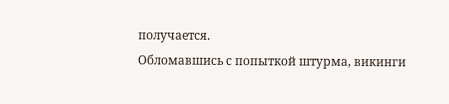получается.
Обломавшись с попыткой штурма, викинги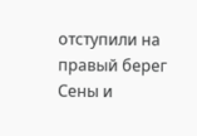отступили на правый берег Сены и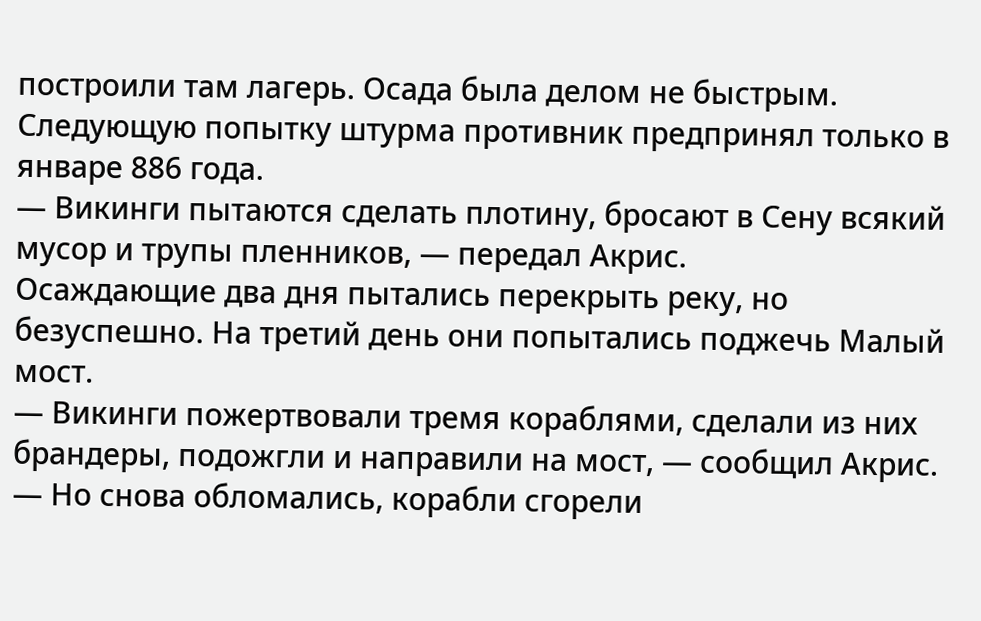построили там лагерь. Осада была делом не быстрым. Следующую попытку штурма противник предпринял только в январе 886 года.
— Викинги пытаются сделать плотину, бросают в Сену всякий мусор и трупы пленников, — передал Акрис.
Осаждающие два дня пытались перекрыть реку, но безуспешно. На третий день они попытались поджечь Малый мост.
— Викинги пожертвовали тремя кораблями, сделали из них брандеры, подожгли и направили на мост, — сообщил Акрис. — Но снова обломались, корабли сгорели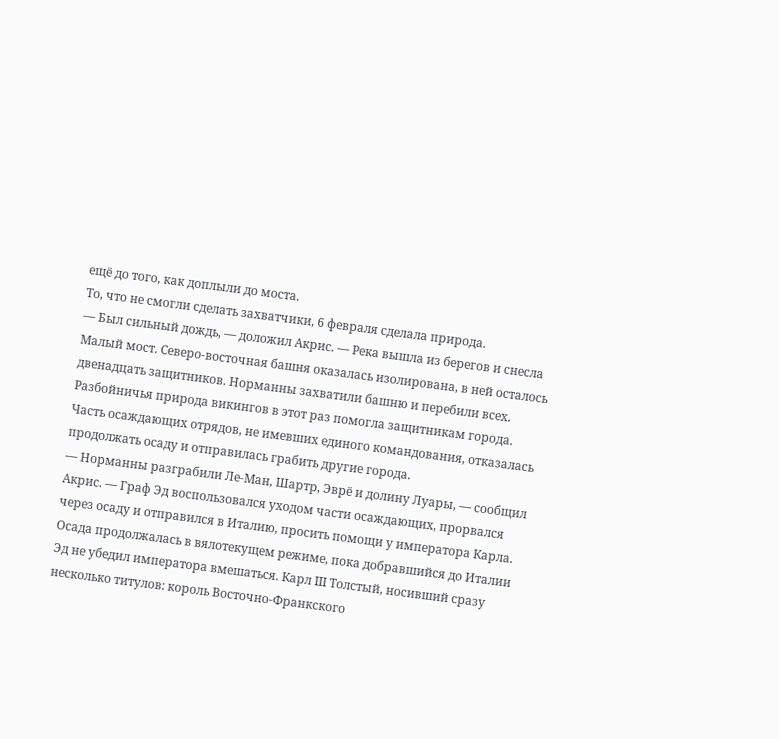ещё до того, как доплыли до моста.
То, что не смогли сделать захватчики, 6 февраля сделала природа.
— Был сильный дождь, — доложил Акрис. — Река вышла из берегов и снесла Малый мост. Северо-восточная башня оказалась изолирована, в ней осталось двенадцать защитников. Норманны захватили башню и перебили всех.
Разбойничья природа викингов в этот раз помогла защитникам города. Часть осаждающих отрядов, не имевших единого командования, отказалась продолжать осаду и отправилась грабить другие города.
— Норманны разграбили Ле-Ман, Шартр, Эврё и долину Луары, — сообщил Акрис. — Граф Эд воспользовался уходом части осаждающих, прорвался через осаду и отправился в Италию, просить помощи у императора Карла.
Осада продолжалась в вялотекущем режиме, пока добравшийся до Италии Эд не убедил императора вмешаться. Карл III Толстый, носивший сразу несколько титулов: король Восточно-Франкского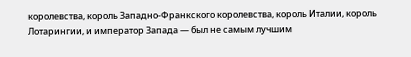королевства, король Западно-Франкского королевства, король Италии, король Лотарингии, и император Запада — был не самым лучшим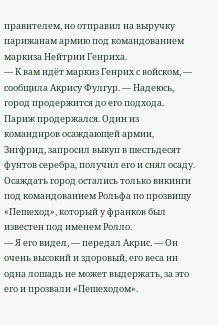правителем, но отправил на выручку парижанам армию под командованием маркиза Нейтрии Генриха.
— К вам идёт маркиз Генрих с войском, — сообщила Акрису Фулгур. — Надеюсь, город продержится до его подхода.
Париж продержался. Один из командиров осаждающей армии, Зигфрид, запросил выкуп в шестьдесят фунтов серебра, получил его и снял осаду. Осаждать город остались только викинги под командованием Рольфа по прозвищу «Пешеход», который у франков был известен под именем Ролло.
— Я его видел, — передал Акрис. — Он очень высокий и здоровый, его веса ни одна лошадь не может выдержать, за это его и прозвали «Пешеходом».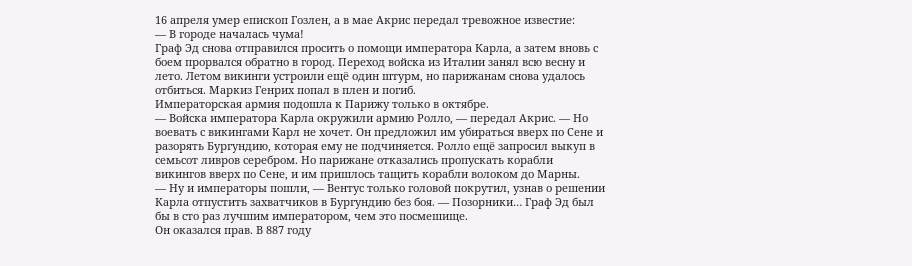16 апреля умер епископ Гозлен, а в мае Акрис передал тревожное известие:
— В городе началась чума!
Граф Эд снова отправился просить о помощи императора Карла, а затем вновь с боем прорвался обратно в город. Переход войска из Италии занял всю весну и лето. Летом викинги устроили ещё один штурм, но парижанам снова удалось отбиться. Маркиз Генрих попал в плен и погиб.
Императорская армия подошла к Парижу только в октябре.
— Войска императора Карла окружили армию Ролло, — передал Акрис. — Но воевать с викингами Карл не хочет. Он предложил им убираться вверх по Сене и разорять Бургундию, которая ему не подчиняется. Ролло ещё запросил выкуп в семьсот ливров серебром. Но парижане отказались пропускать корабли викингов вверх по Сене, и им пришлось тащить корабли волоком до Марны.
— Ну и императоры пошли, — Вентус только головой покрутил, узнав о решении Карла отпустить захватчиков в Бургундию без боя. — Позорники… Граф Эд был бы в сто раз лучшим императором, чем это посмешище.
Он оказался прав. В 887 году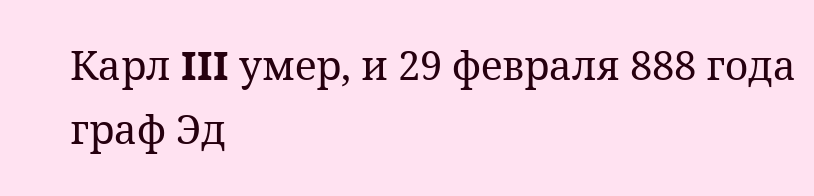Карл III умер, и 29 февраля 888 года граф Эд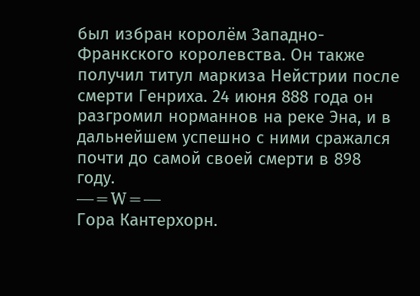был избран королём Западно-Франкского королевства. Он также получил титул маркиза Нейстрии после смерти Генриха. 24 июня 888 года он разгромил норманнов на реке Эна, и в дальнейшем успешно с ними сражался почти до самой своей смерти в 898 году.
—=W=—
Гора Кантерхорн.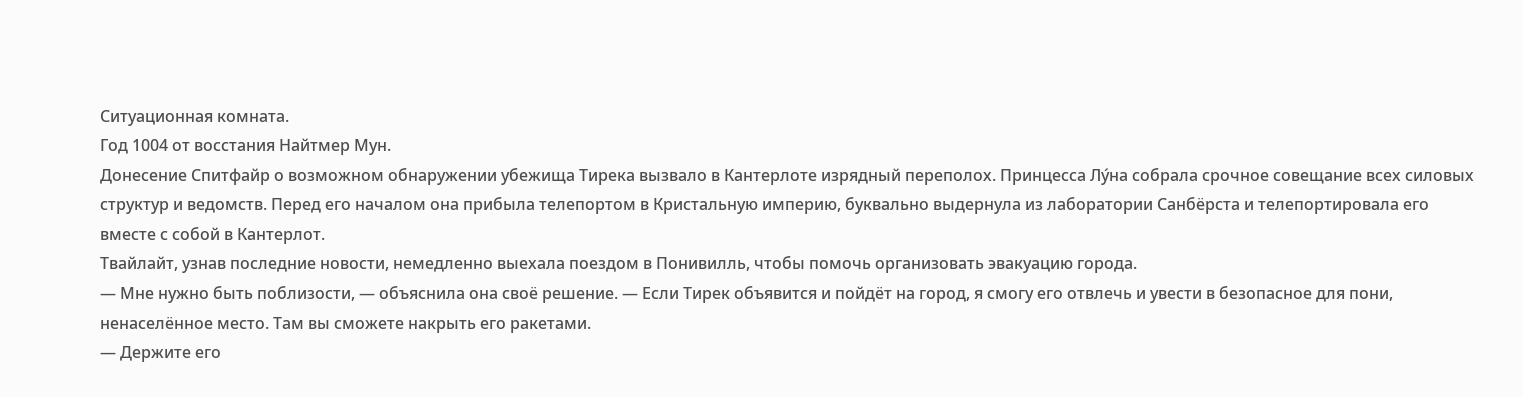Ситуационная комната.
Год 1004 от восстания Найтмер Мун.
Донесение Спитфайр о возможном обнаружении убежища Тирека вызвало в Кантерлоте изрядный переполох. Принцесса Лу́на собрала срочное совещание всех силовых структур и ведомств. Перед его началом она прибыла телепортом в Кристальную империю, буквально выдернула из лаборатории Санбёрста и телепортировала его вместе с собой в Кантерлот.
Твайлайт, узнав последние новости, немедленно выехала поездом в Понивилль, чтобы помочь организовать эвакуацию города.
— Мне нужно быть поблизости, — объяснила она своё решение. — Если Тирек объявится и пойдёт на город, я смогу его отвлечь и увести в безопасное для пони, ненаселённое место. Там вы сможете накрыть его ракетами.
— Держите его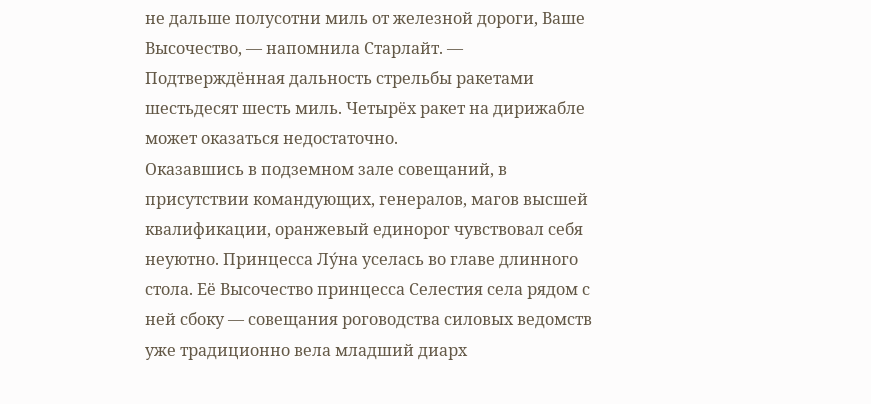не дальше полусотни миль от железной дороги, Ваше Высочество, — напомнила Старлайт. — Подтверждённая дальность стрельбы ракетами шестьдесят шесть миль. Четырёх ракет на дирижабле может оказаться недостаточно.
Оказавшись в подземном зале совещаний, в присутствии командующих, генералов, магов высшей квалификации, оранжевый единорог чувствовал себя неуютно. Принцесса Лу́на уселась во главе длинного стола. Её Высочество принцесса Селестия села рядом с ней сбоку — совещания роговодства силовых ведомств уже традиционно вела младший диарх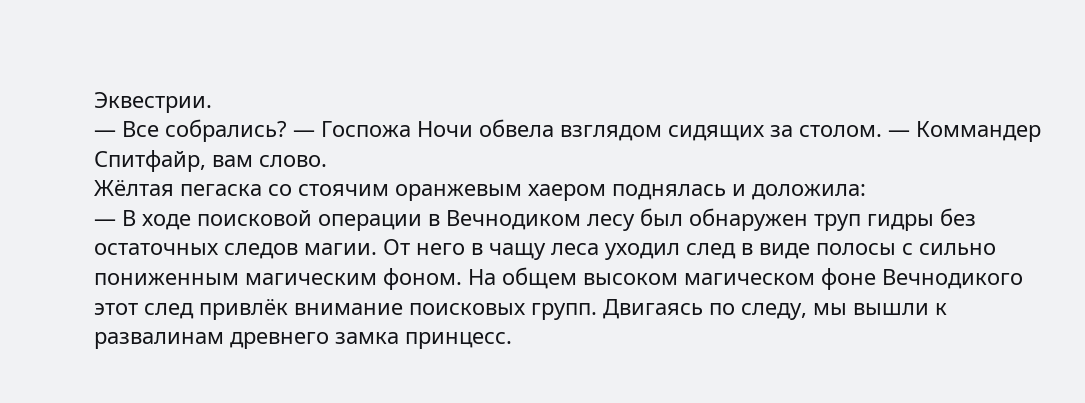Эквестрии.
— Все собрались? — Госпожа Ночи обвела взглядом сидящих за столом. — Коммандер Спитфайр, вам слово.
Жёлтая пегаска со стоячим оранжевым хаером поднялась и доложила:
— В ходе поисковой операции в Вечнодиком лесу был обнаружен труп гидры без остаточных следов магии. От него в чащу леса уходил след в виде полосы с сильно пониженным магическим фоном. На общем высоком магическом фоне Вечнодикого этот след привлёк внимание поисковых групп. Двигаясь по следу, мы вышли к развалинам древнего замка принцесс.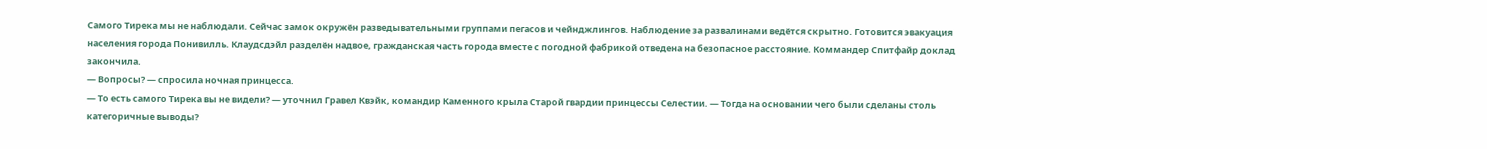Самого Тирека мы не наблюдали. Сейчас замок окружён разведывательными группами пегасов и чейнджлингов. Наблюдение за развалинами ведётся скрытно. Готовится эвакуация населения города Понивилль. Клаудсдэйл разделён надвое, гражданская часть города вместе с погодной фабрикой отведена на безопасное расстояние. Коммандер Спитфайр доклад закончила.
— Вопросы? — спросила ночная принцесса.
— То есть самого Тирека вы не видели? — уточнил Гравел Квэйк, командир Каменного крыла Старой гвардии принцессы Селестии. — Тогда на основании чего были сделаны столь категоричные выводы?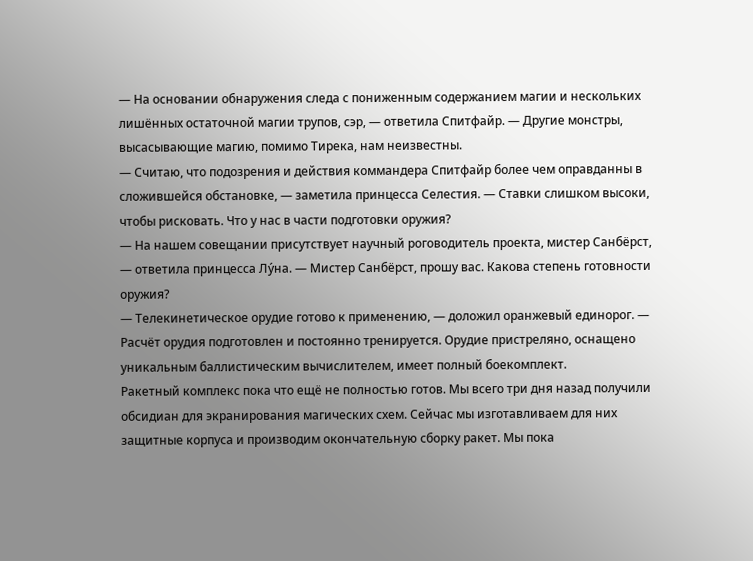— На основании обнаружения следа с пониженным содержанием магии и нескольких лишённых остаточной магии трупов, сэр, — ответила Спитфайр. — Другие монстры, высасывающие магию, помимо Тирека, нам неизвестны.
— Считаю, что подозрения и действия коммандера Спитфайр более чем оправданны в сложившейся обстановке, — заметила принцесса Селестия. — Ставки слишком высоки, чтобы рисковать. Что у нас в части подготовки оружия?
— На нашем совещании присутствует научный роговодитель проекта, мистер Санбёрст, — ответила принцесса Лу́на. — Мистер Санбёрст, прошу вас. Какова степень готовности оружия?
— Телекинетическое орудие готово к применению, — доложил оранжевый единорог. — Расчёт орудия подготовлен и постоянно тренируется. Орудие пристреляно, оснащено уникальным баллистическим вычислителем, имеет полный боекомплект.
Ракетный комплекс пока что ещё не полностью готов. Мы всего три дня назад получили обсидиан для экранирования магических схем. Сейчас мы изготавливаем для них защитные корпуса и производим окончательную сборку ракет. Мы пока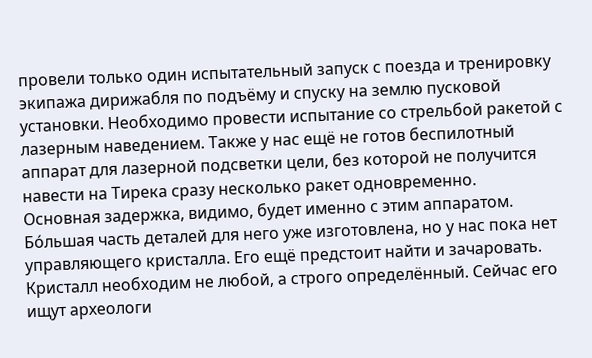провели только один испытательный запуск с поезда и тренировку экипажа дирижабля по подъёму и спуску на землю пусковой установки. Необходимо провести испытание со стрельбой ракетой с лазерным наведением. Также у нас ещё не готов беспилотный аппарат для лазерной подсветки цели, без которой не получится навести на Тирека сразу несколько ракет одновременно.
Основная задержка, видимо, будет именно с этим аппаратом. Бо́льшая часть деталей для него уже изготовлена, но у нас пока нет управляющего кристалла. Его ещё предстоит найти и зачаровать. Кристалл необходим не любой, а строго определённый. Сейчас его ищут археологи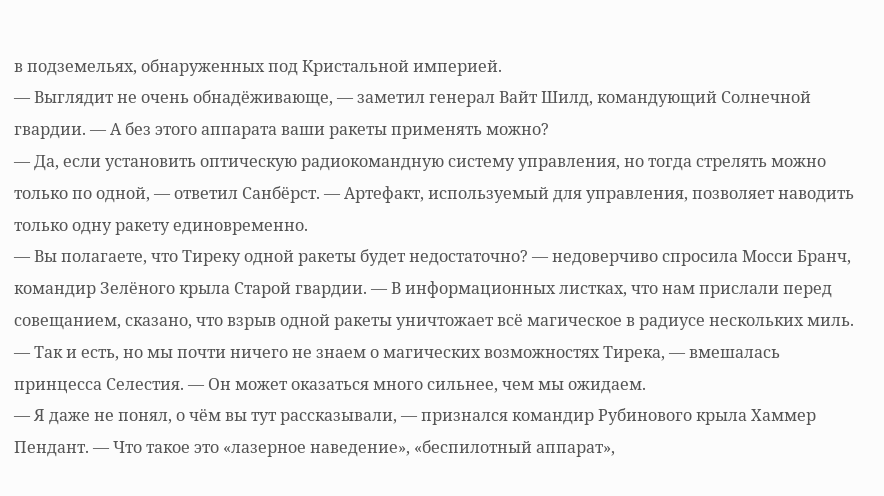в подземельях, обнаруженных под Кристальной империей.
— Выглядит не очень обнадёживающе, — заметил генерал Вайт Шилд, командующий Солнечной гвардии. — А без этого аппарата ваши ракеты применять можно?
— Да, если установить оптическую радиокомандную систему управления, но тогда стрелять можно только по одной, — ответил Санбёрст. — Артефакт, используемый для управления, позволяет наводить только одну ракету единовременно.
— Вы полагаете, что Тиреку одной ракеты будет недостаточно? — недоверчиво спросила Мосси Бранч, командир Зелёного крыла Старой гвардии. — В информационных листках, что нам прислали перед совещанием, сказано, что взрыв одной ракеты уничтожает всё магическое в радиусе нескольких миль.
— Так и есть, но мы почти ничего не знаем о магических возможностях Тирека, — вмешалась принцесса Селестия. — Он может оказаться много сильнее, чем мы ожидаем.
— Я даже не понял, о чём вы тут рассказывали, — признался командир Рубинового крыла Хаммер Пендант. — Что такое это «лазерное наведение», «беспилотный аппарат»,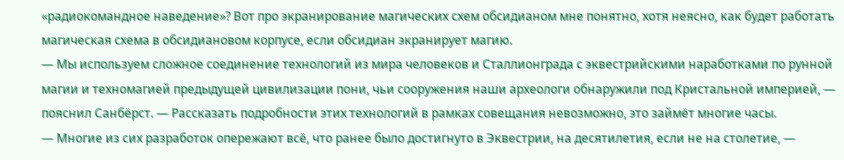«радиокомандное наведение»? Вот про экранирование магических схем обсидианом мне понятно, хотя неясно, как будет работать магическая схема в обсидиановом корпусе, если обсидиан экранирует магию.
— Мы используем сложное соединение технологий из мира человеков и Сталлионграда с эквестрийскими наработками по рунной магии и техномагией предыдущей цивилизации пони, чьи сооружения наши археологи обнаружили под Кристальной империей, — пояснил Санбёрст. — Рассказать подробности этих технологий в рамках совещания невозможно, это займёт многие часы.
— Многие из сих разработок опережают всё, что ранее было достигнуто в Эквестрии, на десятилетия, если не на столетие, —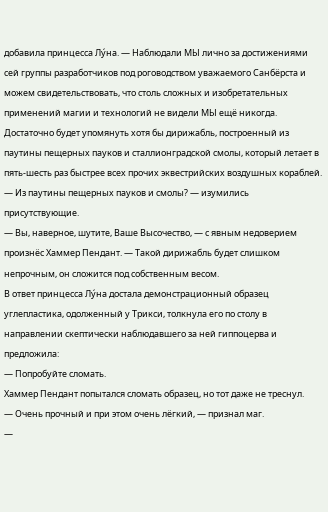добавила принцесса Лу́на. — Наблюдали МЫ лично за достижениями сей группы разработчиков под роговодством уважаемого Санбёрста и можем свидетельствовать, что столь сложных и изобретательных применений магии и технологий не видели МЫ ещё никогда. Достаточно будет упомянуть хотя бы дирижабль, построенный из паутины пещерных пауков и сталлионградской смолы, который летает в пять-шесть раз быстрее всех прочих эквестрийских воздушных кораблей.
— Из паутины пещерных пауков и смолы? — изумились присутствующие.
— Вы, наверное, шутите, Ваше Высочество, — с явным недоверием произнёс Хаммер Пендант. — Такой дирижабль будет слишком непрочным, он сложится под собственным весом.
В ответ принцесса Лу́на достала демонстрационный образец углепластика, одолженный у Трикси, толкнула его по столу в направлении скептически наблюдавшего за ней гиппоцерва и предложила:
— Попробуйте сломать.
Хаммер Пендант попытался сломать образец, но тот даже не треснул.
— Очень прочный и при этом очень лёгкий, — признал маг.
—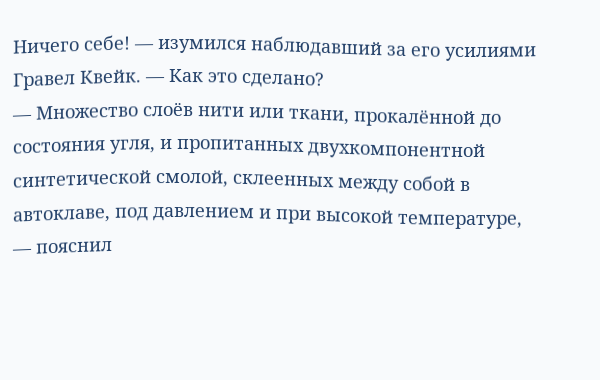Ничего себе! — изумился наблюдавший за его усилиями Гравел Квейк. — Как это сделано?
— Множество слоёв нити или ткани, прокалённой до состояния угля, и пропитанных двухкомпонентной синтетической смолой, склеенных между собой в автоклаве, под давлением и при высокой температуре, — пояснил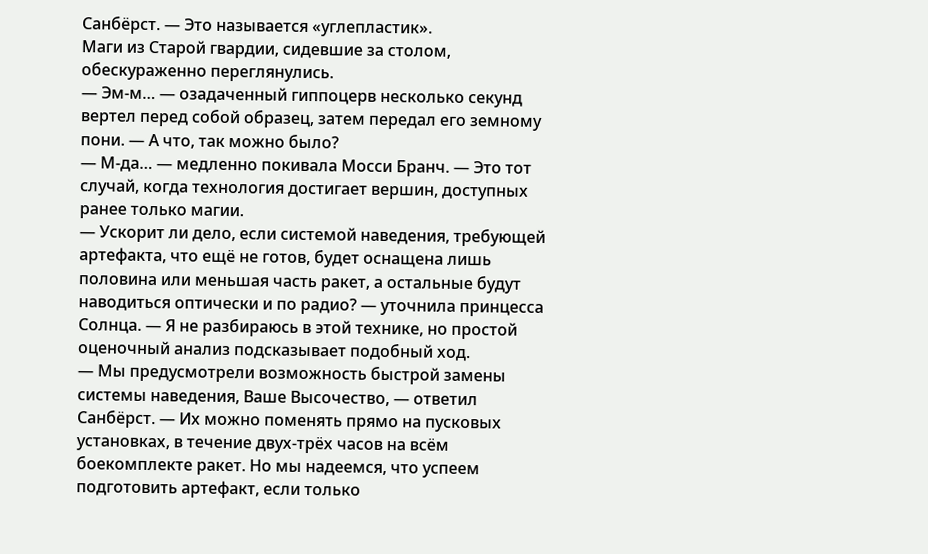Санбёрст. — Это называется «углепластик».
Маги из Старой гвардии, сидевшие за столом, обескураженно переглянулись.
— Эм-м… — озадаченный гиппоцерв несколько секунд вертел перед собой образец, затем передал его земному пони. — А что, так можно было?
— М-да… — медленно покивала Мосси Бранч. — Это тот случай, когда технология достигает вершин, доступных ранее только магии.
— Ускорит ли дело, если системой наведения, требующей артефакта, что ещё не готов, будет оснащена лишь половина или меньшая часть ракет, а остальные будут наводиться оптически и по радио? — уточнила принцесса Солнца. — Я не разбираюсь в этой технике, но простой оценочный анализ подсказывает подобный ход.
— Мы предусмотрели возможность быстрой замены системы наведения, Ваше Высочество, — ответил Санбёрст. — Их можно поменять прямо на пусковых установках, в течение двух-трёх часов на всём боекомплекте ракет. Но мы надеемся, что успеем подготовить артефакт, если только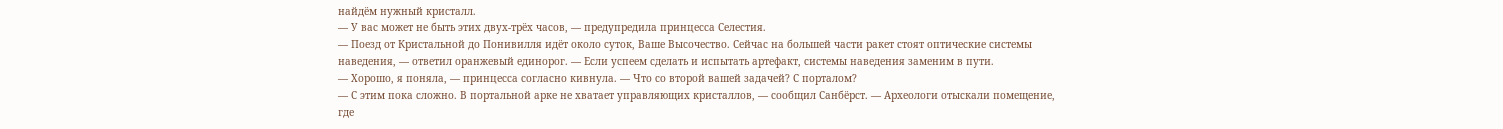найдём нужный кристалл.
— У вас может не быть этих двух-трёх часов, — предупредила принцесса Селестия.
— Поезд от Кристальной до Понивилля идёт около суток, Ваше Высочество. Сейчас на большей части ракет стоят оптические системы наведения, — ответил оранжевый единорог. — Если успеем сделать и испытать артефакт, системы наведения заменим в пути.
— Хорошо, я поняла, — принцесса согласно кивнула. — Что со второй вашей задачей? С порталом?
— С этим пока сложно. В портальной арке не хватает управляющих кристаллов, — сообщил Санбёрст. — Археологи отыскали помещение, где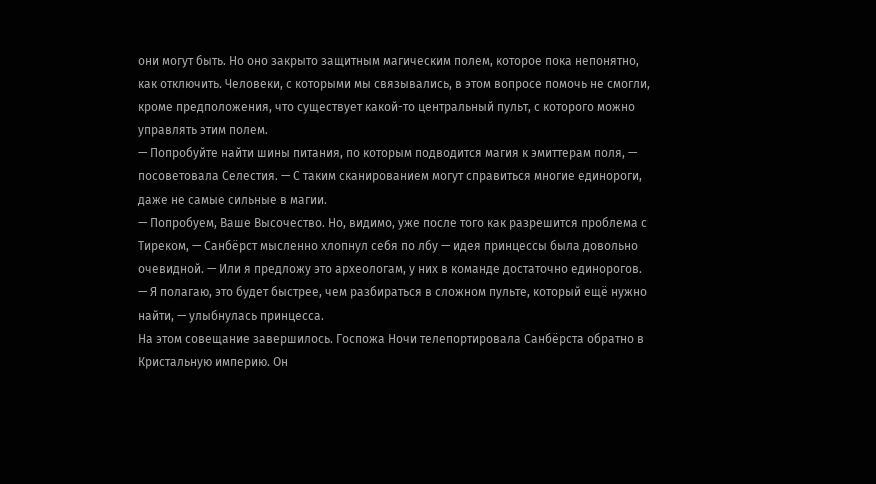они могут быть. Но оно закрыто защитным магическим полем, которое пока непонятно, как отключить. Человеки, с которыми мы связывались, в этом вопросе помочь не смогли, кроме предположения, что существует какой-то центральный пульт, с которого можно управлять этим полем.
— Попробуйте найти шины питания, по которым подводится магия к эмиттерам поля, — посоветовала Селестия. — С таким сканированием могут справиться многие единороги, даже не самые сильные в магии.
— Попробуем, Ваше Высочество. Но, видимо, уже после того как разрешится проблема с Тиреком, — Санбёрст мысленно хлопнул себя по лбу — идея принцессы была довольно очевидной. — Или я предложу это археологам, у них в команде достаточно единорогов.
— Я полагаю, это будет быстрее, чем разбираться в сложном пульте, который ещё нужно найти, — улыбнулась принцесса.
На этом совещание завершилось. Госпожа Ночи телепортировала Санбёрста обратно в Кристальную империю. Он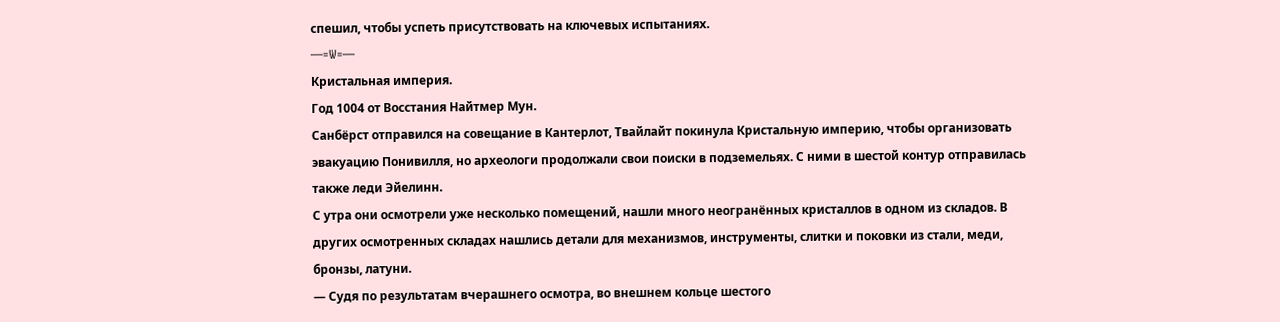спешил, чтобы успеть присутствовать на ключевых испытаниях.
—=W=—
Кристальная империя.
Год 1004 от Восстания Найтмер Мун.
Санбёрст отправился на совещание в Кантерлот, Твайлайт покинула Кристальную империю, чтобы организовать эвакуацию Понивилля, но археологи продолжали свои поиски в подземельях. С ними в шестой контур отправилась также леди Эйелинн.
С утра они осмотрели уже несколько помещений, нашли много неогранённых кристаллов в одном из складов. В других осмотренных складах нашлись детали для механизмов, инструменты, слитки и поковки из стали, меди, бронзы, латуни.
— Судя по результатам вчерашнего осмотра, во внешнем кольце шестого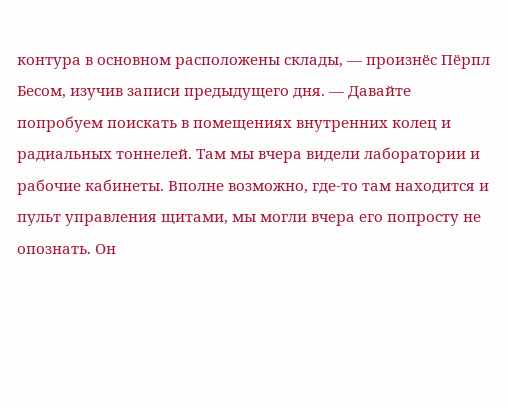контура в основном расположены склады, — произнёс Пёрпл Бесом, изучив записи предыдущего дня. — Давайте попробуем поискать в помещениях внутренних колец и радиальных тоннелей. Там мы вчера видели лаборатории и рабочие кабинеты. Вполне возможно, где-то там находится и пульт управления щитами, мы могли вчера его попросту не опознать. Он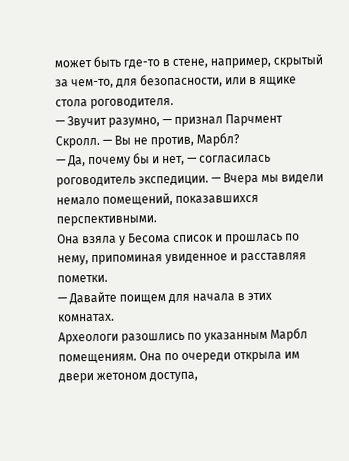может быть где-то в стене, например, скрытый за чем-то, для безопасности, или в ящике стола роговодителя.
— Звучит разумно, — признал Парчмент Скролл. — Вы не против, Марбл?
— Да, почему бы и нет, — согласилась роговодитель экспедиции. — Вчера мы видели немало помещений, показавшихся перспективными.
Она взяла у Бесома список и прошлась по нему, припоминая увиденное и расставляя пометки.
— Давайте поищем для начала в этих комнатах.
Археологи разошлись по указанным Марбл помещениям. Она по очереди открыла им двери жетоном доступа,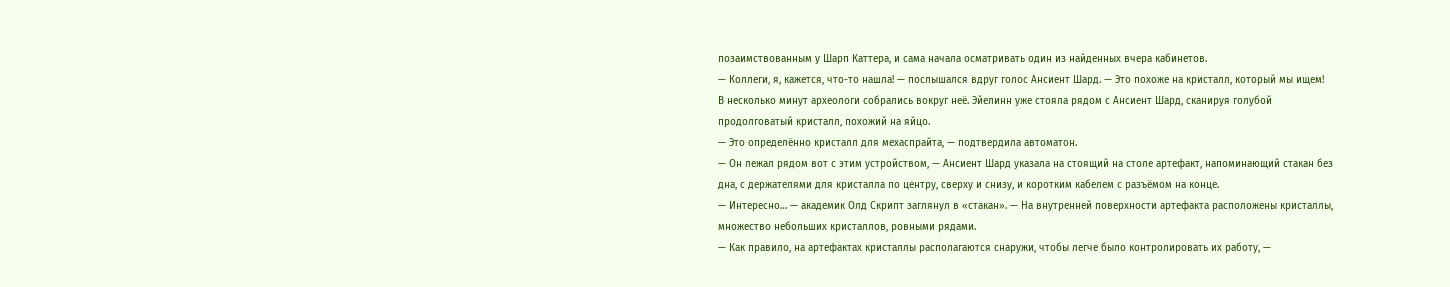позаимствованным у Шарп Каттера, и сама начала осматривать один из найденных вчера кабинетов.
— Коллеги, я, кажется, что-то нашла! — послышался вдруг голос Ансиент Шард. — Это похоже на кристалл, который мы ищем!
В несколько минут археологи собрались вокруг неё. Эйелинн уже стояла рядом с Ансиент Шард, сканируя голубой продолговатый кристалл, похожий на яйцо.
— Это определённо кристалл для мехаспрайта, — подтвердила автоматон.
— Он лежал рядом вот с этим устройством, — Ансиент Шард указала на стоящий на столе артефакт, напоминающий стакан без дна, с держателями для кристалла по центру, сверху и снизу, и коротким кабелем с разъёмом на конце.
— Интересно… — академик Олд Скрипт заглянул в «стакан». — На внутренней поверхности артефакта расположены кристаллы, множество небольших кристаллов, ровными рядами.
— Как правило, на артефактах кристаллы располагаются снаружи, чтобы легче было контролировать их работу, —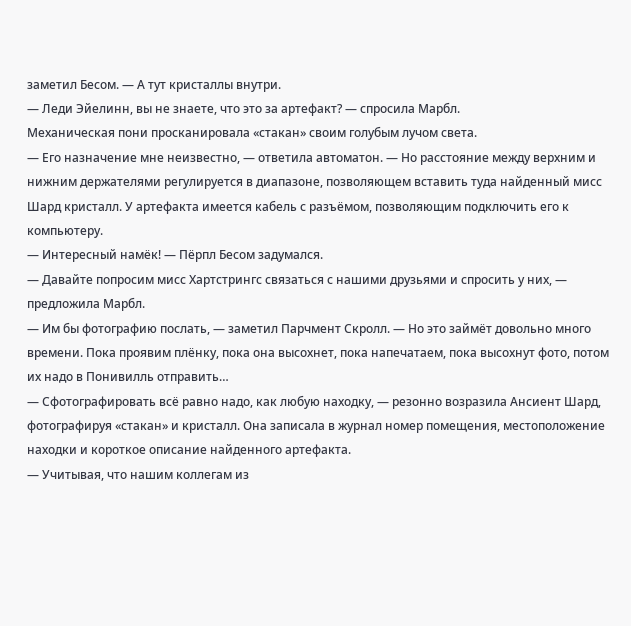заметил Бесом. — А тут кристаллы внутри.
— Леди Эйелинн, вы не знаете, что это за артефакт? — спросила Марбл.
Механическая пони просканировала «стакан» своим голубым лучом света.
— Его назначение мне неизвестно, — ответила автоматон. — Но расстояние между верхним и нижним держателями регулируется в диапазоне, позволяющем вставить туда найденный мисс Шард кристалл. У артефакта имеется кабель с разъёмом, позволяющим подключить его к компьютеру.
— Интересный намёк! — Пёрпл Бесом задумался.
— Давайте попросим мисс Хартстрингс связаться с нашими друзьями и спросить у них, — предложила Марбл.
— Им бы фотографию послать, — заметил Парчмент Скролл. — Но это займёт довольно много времени. Пока проявим плёнку, пока она высохнет, пока напечатаем, пока высохнут фото, потом их надо в Понивилль отправить…
— Сфотографировать всё равно надо, как любую находку, — резонно возразила Ансиент Шард, фотографируя «стакан» и кристалл. Она записала в журнал номер помещения, местоположение находки и короткое описание найденного артефакта.
— Учитывая, что нашим коллегам из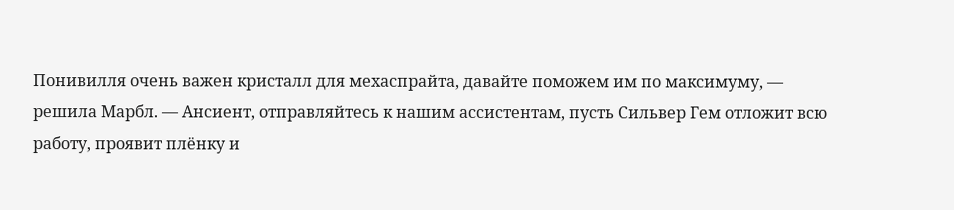Понивилля очень важен кристалл для мехаспрайта, давайте поможем им по максимуму, — решила Марбл. — Ансиент, отправляйтесь к нашим ассистентам, пусть Сильвер Гем отложит всю работу, проявит плёнку и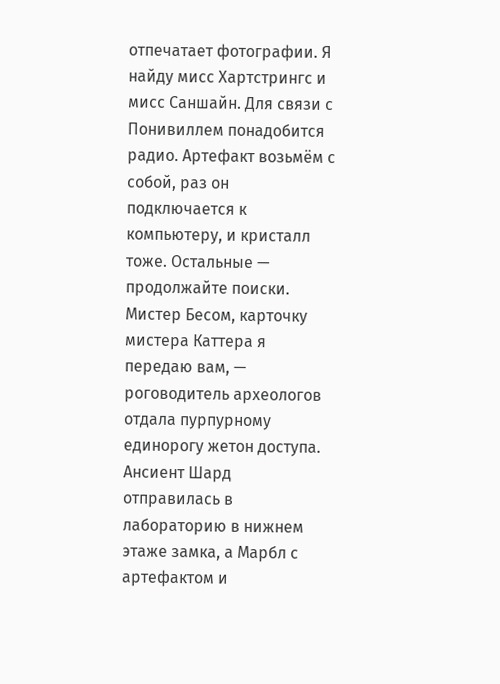отпечатает фотографии. Я найду мисс Хартстрингс и мисс Саншайн. Для связи с Понивиллем понадобится радио. Артефакт возьмём с собой, раз он подключается к компьютеру, и кристалл тоже. Остальные — продолжайте поиски. Мистер Бесом, карточку мистера Каттера я передаю вам, — роговодитель археологов отдала пурпурному единорогу жетон доступа.
Ансиент Шард отправилась в лабораторию в нижнем этаже замка, а Марбл с артефактом и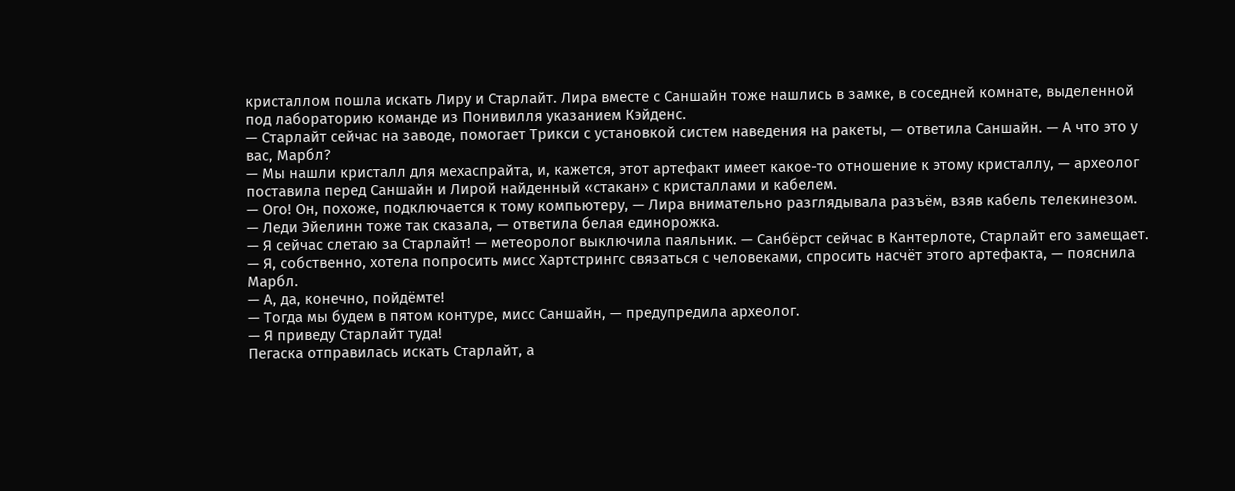кристаллом пошла искать Лиру и Старлайт. Лира вместе с Саншайн тоже нашлись в замке, в соседней комнате, выделенной под лабораторию команде из Понивилля указанием Кэйденс.
— Старлайт сейчас на заводе, помогает Трикси с установкой систем наведения на ракеты, — ответила Саншайн. — А что это у вас, Марбл?
— Мы нашли кристалл для мехаспрайта, и, кажется, этот артефакт имеет какое-то отношение к этому кристаллу, — археолог поставила перед Саншайн и Лирой найденный «стакан» с кристаллами и кабелем.
— Ого! Он, похоже, подключается к тому компьютеру, — Лира внимательно разглядывала разъём, взяв кабель телекинезом.
— Леди Эйелинн тоже так сказала, — ответила белая единорожка.
— Я сейчас слетаю за Старлайт! — метеоролог выключила паяльник. — Санбёрст сейчас в Кантерлоте, Старлайт его замещает.
— Я, собственно, хотела попросить мисс Хартстрингс связаться с человеками, спросить насчёт этого артефакта, — пояснила Марбл.
— А, да, конечно, пойдёмте!
— Тогда мы будем в пятом контуре, мисс Саншайн, — предупредила археолог.
— Я приведу Старлайт туда!
Пегаска отправилась искать Старлайт, а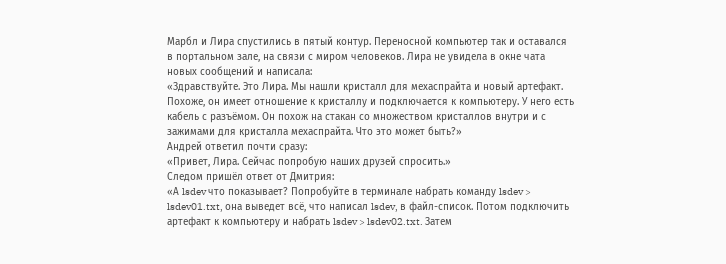Марбл и Лира спустились в пятый контур. Переносной компьютер так и оставался в портальном зале, на связи с миром человеков. Лира не увидела в окне чата новых сообщений и написала:
«Здравствуйте. Это Лира. Мы нашли кристалл для мехаспрайта и новый артефакт. Похоже, он имеет отношение к кристаллу и подключается к компьютеру. У него есть кабель с разъёмом. Он похож на стакан со множеством кристаллов внутри и с зажимами для кристалла мехаспрайта. Что это может быть?»
Андрей ответил почти сразу:
«Привет, Лира. Сейчас попробую наших друзей спросить.»
Следом пришёл ответ от Дмитрия:
«А lsdev что показывает? Попробуйте в терминале набрать команду lsdev > lsdev01.txt, она выведет всё, что написал lsdev, в файл-список. Потом подключить артефакт к компьютеру и набрать lsdev > lsdev02.txt. Затем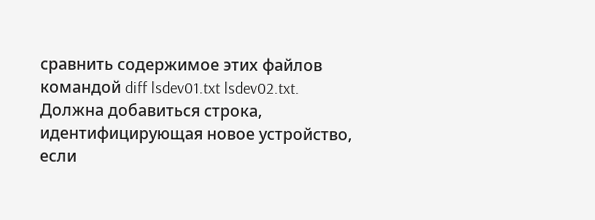сравнить содержимое этих файлов командой diff lsdev01.txt lsdev02.txt. Должна добавиться строка, идентифицирующая новое устройство, если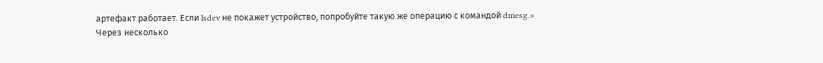артефакт работает. Если lsdev не покажет устройство, попробуйте такую же операцию с командой dmesg.»
Через несколько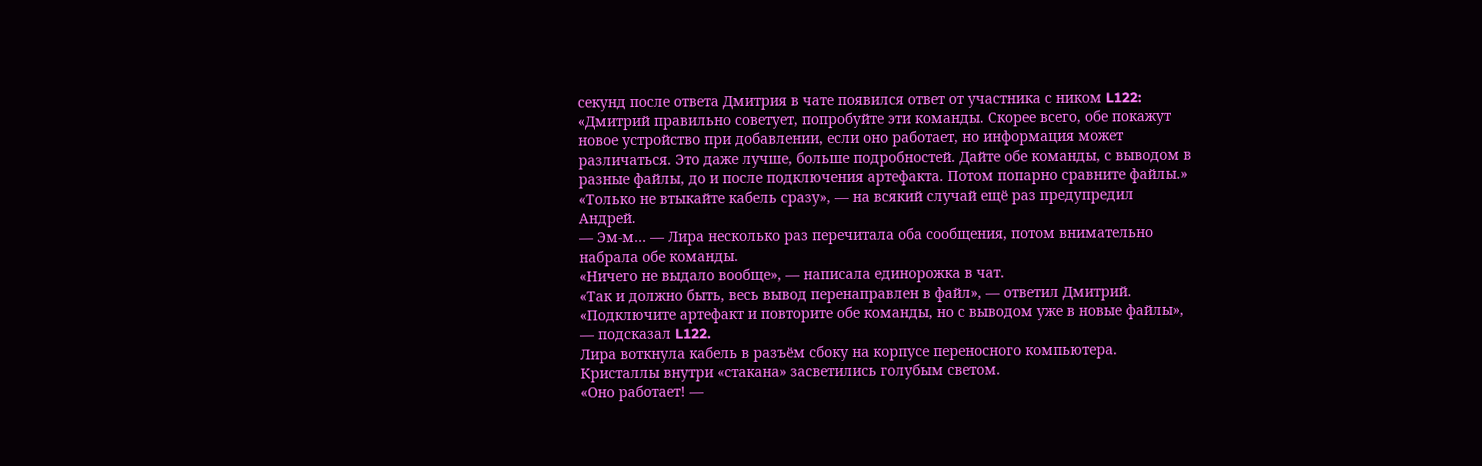секунд после ответа Дмитрия в чате появился ответ от участника с ником L122:
«Дмитрий правильно советует, попробуйте эти команды. Скорее всего, обе покажут новое устройство при добавлении, если оно работает, но информация может различаться. Это даже лучше, больше подробностей. Дайте обе команды, с выводом в разные файлы, до и после подключения артефакта. Потом попарно сравните файлы.»
«Только не втыкайте кабель сразу», — на всякий случай ещё раз предупредил Андрей.
— Эм-м… — Лира несколько раз перечитала оба сообщения, потом внимательно набрала обе команды.
«Ничего не выдало вообще», — написала единорожка в чат.
«Так и должно быть, весь вывод перенаправлен в файл», — ответил Дмитрий.
«Подключите артефакт и повторите обе команды, но с выводом уже в новые файлы», — подсказал L122.
Лира воткнула кабель в разъём сбоку на корпусе переносного компьютера. Кристаллы внутри «стакана» засветились голубым светом.
«Оно работает! —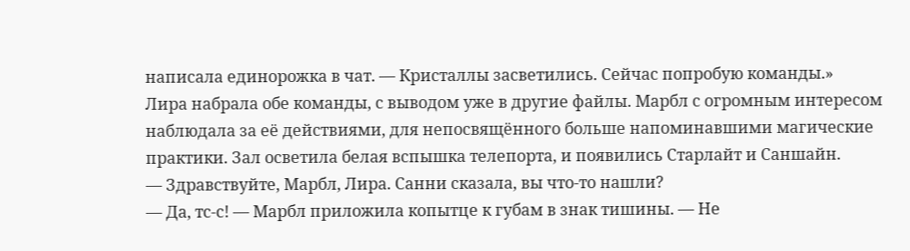написала единорожка в чат. — Кристаллы засветились. Сейчас попробую команды.»
Лира набрала обе команды, с выводом уже в другие файлы. Марбл с огромным интересом наблюдала за её действиями, для непосвящённого больше напоминавшими магические практики. Зал осветила белая вспышка телепорта, и появились Старлайт и Саншайн.
— Здравствуйте, Марбл, Лира. Санни сказала, вы что-то нашли?
— Да, тс-с! — Марбл приложила копытце к губам в знак тишины. — Не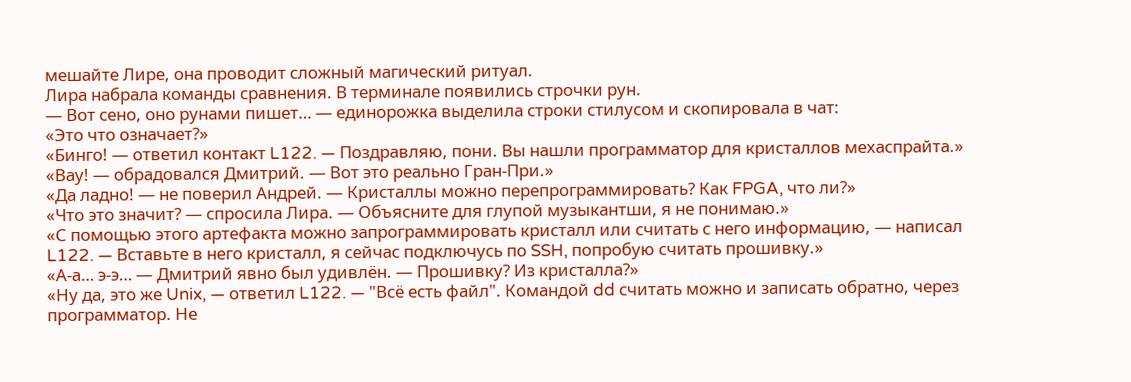мешайте Лире, она проводит сложный магический ритуал.
Лира набрала команды сравнения. В терминале появились строчки рун.
— Вот сено, оно рунами пишет… — единорожка выделила строки стилусом и скопировала в чат:
«Это что означает?»
«Бинго! — ответил контакт L122. — Поздравляю, пони. Вы нашли программатор для кристаллов мехаспрайта.»
«Вау! — обрадовался Дмитрий. — Вот это реально Гран-При.»
«Да ладно! — не поверил Андрей. — Кристаллы можно перепрограммировать? Как FPGA, что ли?»
«Что это значит? — спросила Лира. — Объясните для глупой музыкантши, я не понимаю.»
«С помощью этого артефакта можно запрограммировать кристалл или считать с него информацию, — написал L122. — Вставьте в него кристалл, я сейчас подключусь по SSH, попробую считать прошивку.»
«А-а… э-э… — Дмитрий явно был удивлён. — Прошивку? Из кристалла?»
«Ну да, это же Unix, — ответил L122. — "Всё есть файл". Командой dd считать можно и записать обратно, через программатор. Не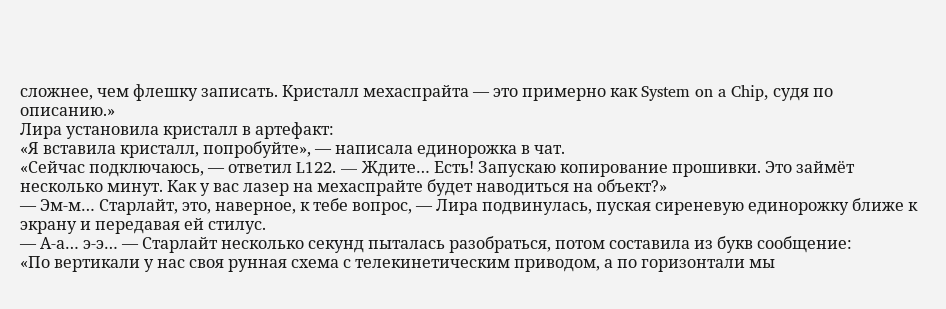сложнее, чем флешку записать. Кристалл мехаспрайта — это примерно как System on a Chip, судя по описанию.»
Лира установила кристалл в артефакт:
«Я вставила кристалл, попробуйте», — написала единорожка в чат.
«Сейчас подключаюсь, — ответил L122. — Ждите… Есть! Запускаю копирование прошивки. Это займёт несколько минут. Как у вас лазер на мехаспрайте будет наводиться на объект?»
— Эм-м… Старлайт, это, наверное, к тебе вопрос, — Лира подвинулась, пуская сиреневую единорожку ближе к экрану и передавая ей стилус.
— А-а… э-э… — Старлайт несколько секунд пыталась разобраться, потом составила из букв сообщение:
«По вертикали у нас своя рунная схема с телекинетическим приводом, а по горизонтали мы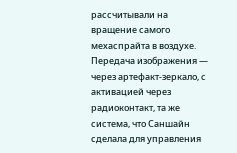рассчитывали на вращение самого мехаспрайта в воздухе. Передача изображения — через артефакт-зеркало, с активацией через радиоконтакт, та же система, что Саншайн сделала для управления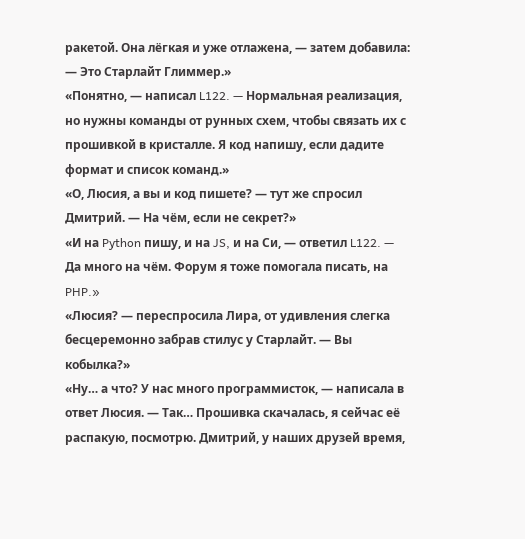ракетой. Она лёгкая и уже отлажена, — затем добавила: — Это Старлайт Глиммер.»
«Понятно, — написал L122. — Нормальная реализация, но нужны команды от рунных схем, чтобы связать их с прошивкой в кристалле. Я код напишу, если дадите формат и список команд.»
«О, Люсия, а вы и код пишете? — тут же спросил Дмитрий. — На чём, если не секрет?»
«И на Python пишу, и на JS, и на Си, — ответил L122. — Да много на чём. Форум я тоже помогала писать, на PHP.»
«Люсия? — переспросила Лира, от удивления слегка бесцеремонно забрав стилус у Старлайт. — Вы кобылка?»
«Ну… а что? У нас много программисток, — написала в ответ Люсия. — Так… Прошивка скачалась, я сейчас её распакую, посмотрю. Дмитрий, у наших друзей время,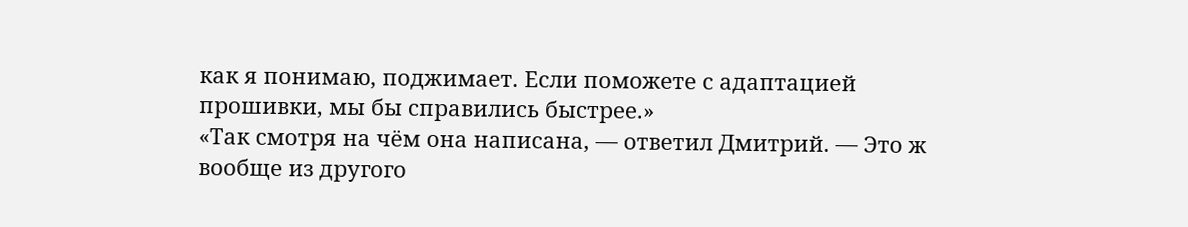как я понимаю, поджимает. Если поможете с адаптацией прошивки, мы бы справились быстрее.»
«Так смотря на чём она написана, — ответил Дмитрий. — Это ж вообще из другого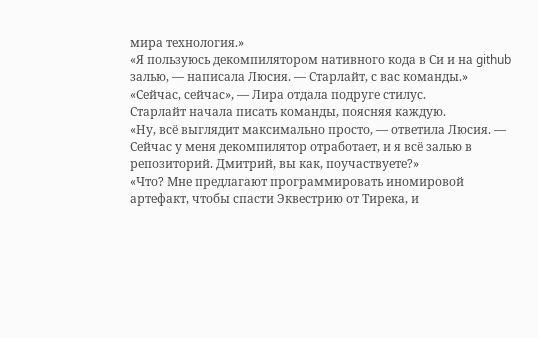мира технология.»
«Я пользуюсь декомпилятором нативного кода в Си и на github залью, — написала Люсия. — Старлайт, с вас команды.»
«Сейчас, сейчас», — Лира отдала подруге стилус.
Старлайт начала писать команды, поясняя каждую.
«Ну, всё выглядит максимально просто, — ответила Люсия. — Сейчас у меня декомпилятор отработает, и я всё залью в репозиторий. Дмитрий, вы как, поучаствуете?»
«Что? Мне предлагают программировать иномировой артефакт, чтобы спасти Эквестрию от Тирека, и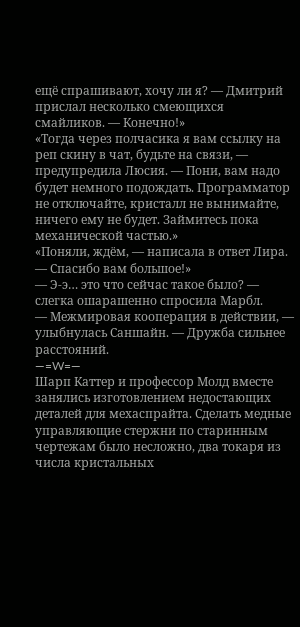ещё спрашивают, хочу ли я? — Дмитрий прислал несколько смеющихся смайликов. — Конечно!»
«Тогда через полчасика я вам ссылку на реп скину в чат, будьте на связи, — предупредила Люсия. — Пони, вам надо будет немного подождать. Программатор не отключайте, кристалл не вынимайте, ничего ему не будет. Займитесь пока механической частью.»
«Поняли, ждём, — написала в ответ Лира. — Спасибо вам большое!»
— Э-э… это что сейчас такое было? — слегка ошарашенно спросила Марбл.
— Межмировая кооперация в действии, — улыбнулась Саншайн. — Дружба сильнее расстояний.
—=W=—
Шарп Каттер и профессор Молд вместе занялись изготовлением недостающих деталей для мехаспрайта. Сделать медные управляющие стержни по старинным чертежам было несложно, два токаря из числа кристальных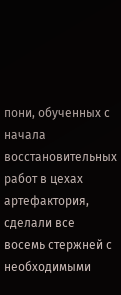пони, обученных с начала восстановительных работ в цехах артефактория, сделали все восемь стержней с необходимыми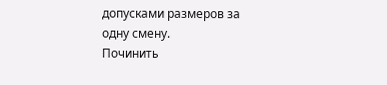допусками размеров за одну смену.
Починить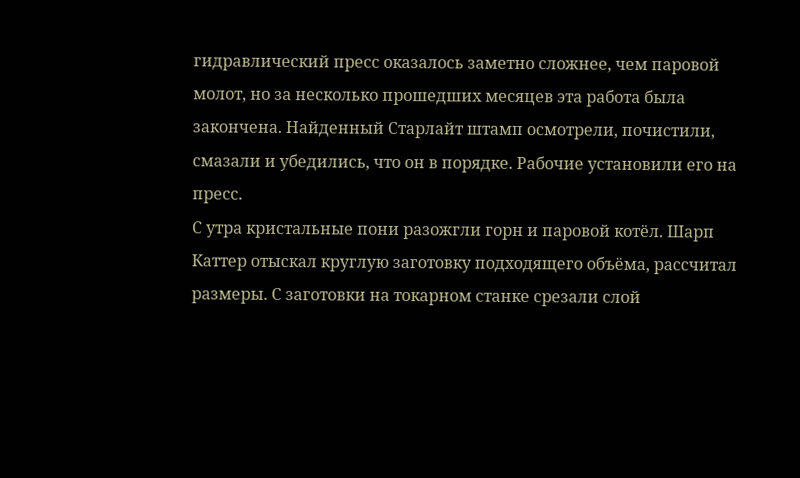гидравлический пресс оказалось заметно сложнее, чем паровой молот, но за несколько прошедших месяцев эта работа была закончена. Найденный Старлайт штамп осмотрели, почистили, смазали и убедились, что он в порядке. Рабочие установили его на пресс.
С утра кристальные пони разожгли горн и паровой котёл. Шарп Каттер отыскал круглую заготовку подходящего объёма, рассчитал размеры. С заготовки на токарном станке срезали слой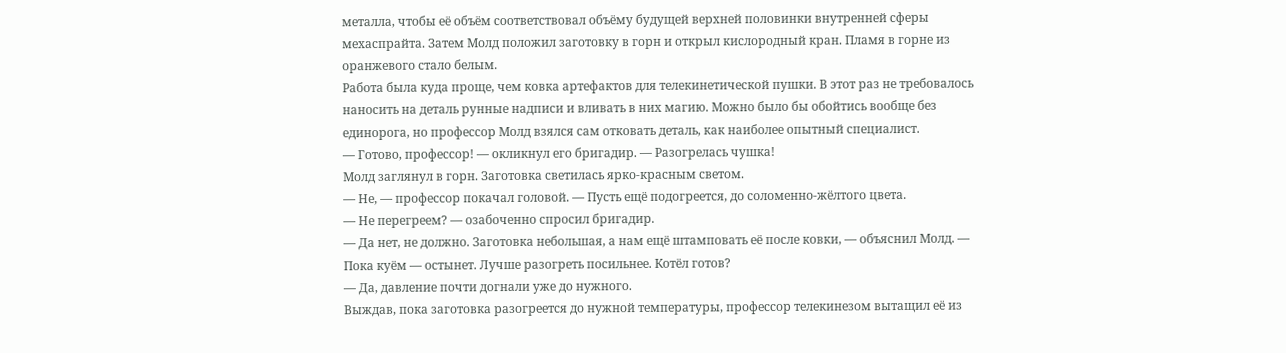металла, чтобы её объём соответствовал объёму будущей верхней половинки внутренней сферы мехаспрайта. Затем Молд положил заготовку в горн и открыл кислородный кран. Пламя в горне из оранжевого стало белым.
Работа была куда проще, чем ковка артефактов для телекинетической пушки. В этот раз не требовалось наносить на деталь рунные надписи и вливать в них магию. Можно было бы обойтись вообще без единорога, но профессор Молд взялся сам отковать деталь, как наиболее опытный специалист.
— Готово, профессор! — окликнул его бригадир. — Разогрелась чушка!
Молд заглянул в горн. Заготовка светилась ярко-красным светом.
— Не, — профессор покачал головой. — Пусть ещё подогреется, до соломенно-жёлтого цвета.
— Не перегреем? — озабоченно спросил бригадир.
— Да нет, не должно. Заготовка небольшая, а нам ещё штамповать её после ковки, — объяснил Молд. — Пока куём — остынет. Лучше разогреть посильнее. Котёл готов?
— Да, давление почти догнали уже до нужного.
Выждав, пока заготовка разогреется до нужной температуры, профессор телекинезом вытащил её из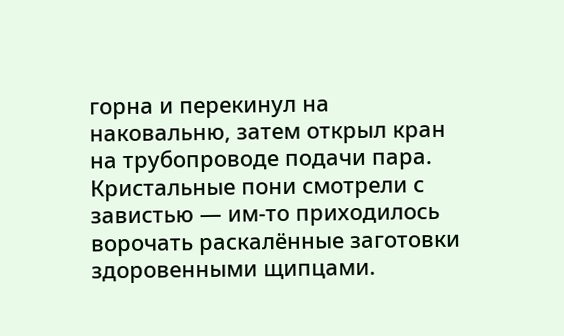горна и перекинул на наковальню, затем открыл кран на трубопроводе подачи пара. Кристальные пони смотрели с завистью — им-то приходилось ворочать раскалённые заготовки здоровенными щипцами.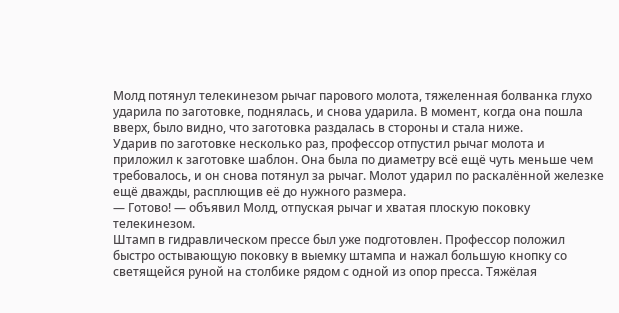Молд потянул телекинезом рычаг парового молота, тяжеленная болванка глухо ударила по заготовке, поднялась, и снова ударила. В момент, когда она пошла вверх, было видно, что заготовка раздалась в стороны и стала ниже.
Ударив по заготовке несколько раз, профессор отпустил рычаг молота и приложил к заготовке шаблон. Она была по диаметру всё ещё чуть меньше чем требовалось, и он снова потянул за рычаг. Молот ударил по раскалённой железке ещё дважды, расплющив её до нужного размера.
— Готово! — объявил Молд, отпуская рычаг и хватая плоскую поковку телекинезом.
Штамп в гидравлическом прессе был уже подготовлен. Профессор положил быстро остывающую поковку в выемку штампа и нажал большую кнопку со светящейся руной на столбике рядом с одной из опор пресса. Тяжёлая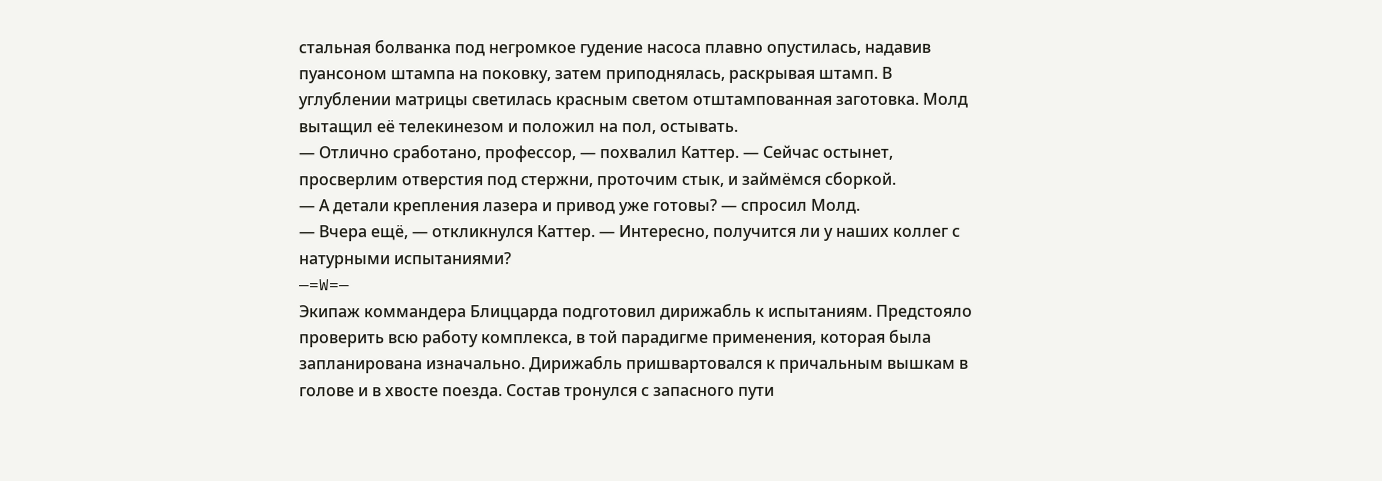стальная болванка под негромкое гудение насоса плавно опустилась, надавив пуансоном штампа на поковку, затем приподнялась, раскрывая штамп. В углублении матрицы светилась красным светом отштампованная заготовка. Молд вытащил её телекинезом и положил на пол, остывать.
— Отлично сработано, профессор, — похвалил Каттер. — Сейчас остынет, просверлим отверстия под стержни, проточим стык, и займёмся сборкой.
— А детали крепления лазера и привод уже готовы? — спросил Молд.
— Вчера ещё, — откликнулся Каттер. — Интересно, получится ли у наших коллег с натурными испытаниями?
—=W=—
Экипаж коммандера Блиццарда подготовил дирижабль к испытаниям. Предстояло проверить всю работу комплекса, в той парадигме применения, которая была запланирована изначально. Дирижабль пришвартовался к причальным вышкам в голове и в хвосте поезда. Состав тронулся с запасного пути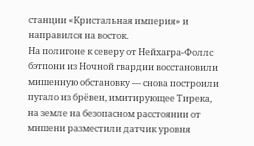станции «Кристальная империя» и направился на восток.
На полигоне к северу от Нейхагра-Фоллс бэтпони из Ночной гвардии восстановили мишенную обстановку — снова построили пугало из брёвен, имитирующее Тирека, на земле на безопасном расстоянии от мишени разместили датчик уровня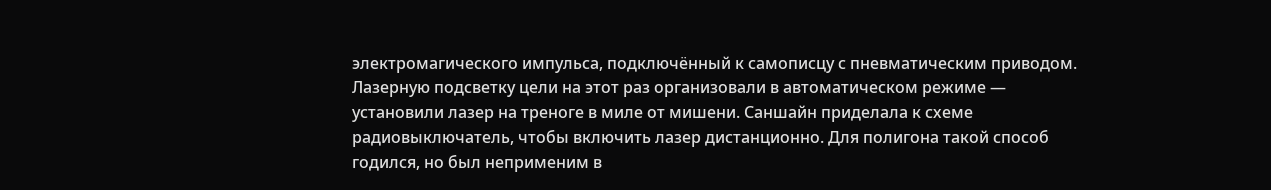электромагического импульса, подключённый к самописцу с пневматическим приводом. Лазерную подсветку цели на этот раз организовали в автоматическом режиме — установили лазер на треноге в миле от мишени. Саншайн приделала к схеме радиовыключатель, чтобы включить лазер дистанционно. Для полигона такой способ годился, но был неприменим в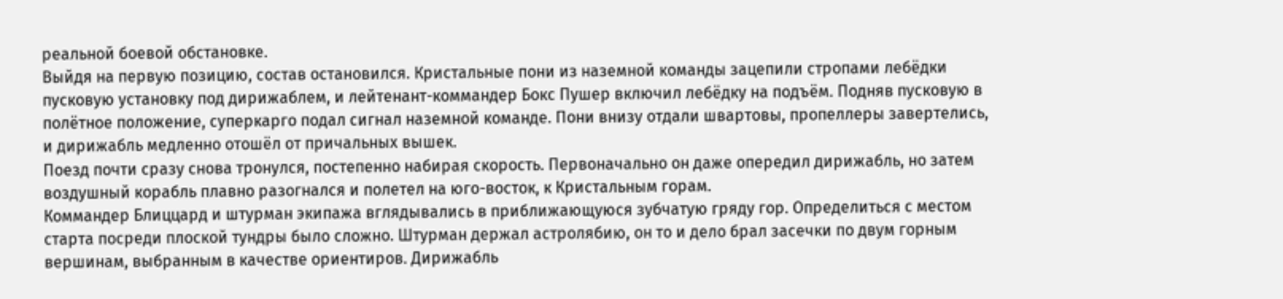реальной боевой обстановке.
Выйдя на первую позицию, состав остановился. Кристальные пони из наземной команды зацепили стропами лебёдки пусковую установку под дирижаблем, и лейтенант-коммандер Бокс Пушер включил лебёдку на подъём. Подняв пусковую в полётное положение, суперкарго подал сигнал наземной команде. Пони внизу отдали швартовы, пропеллеры завертелись, и дирижабль медленно отошёл от причальных вышек.
Поезд почти сразу снова тронулся, постепенно набирая скорость. Первоначально он даже опередил дирижабль, но затем воздушный корабль плавно разогнался и полетел на юго-восток, к Кристальным горам.
Коммандер Блиццард и штурман экипажа вглядывались в приближающуюся зубчатую гряду гор. Определиться с местом старта посреди плоской тундры было сложно. Штурман держал астролябию, он то и дело брал засечки по двум горным вершинам, выбранным в качестве ориентиров. Дирижабль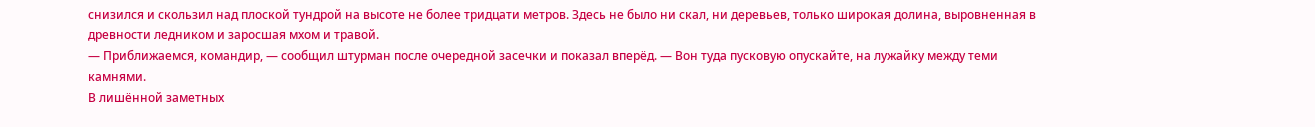снизился и скользил над плоской тундрой на высоте не более тридцати метров. Здесь не было ни скал, ни деревьев, только широкая долина, выровненная в древности ледником и заросшая мхом и травой.
— Приближаемся, командир, — сообщил штурман после очередной засечки и показал вперёд. — Вон туда пусковую опускайте, на лужайку между теми камнями.
В лишённой заметных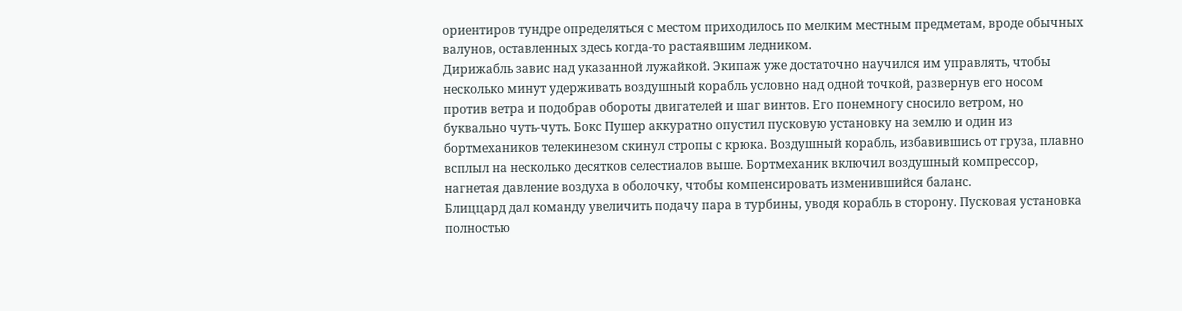ориентиров тундре определяться с местом приходилось по мелким местным предметам, вроде обычных валунов, оставленных здесь когда-то растаявшим ледником.
Дирижабль завис над указанной лужайкой. Экипаж уже достаточно научился им управлять, чтобы несколько минут удерживать воздушный корабль условно над одной точкой, развернув его носом против ветра и подобрав обороты двигателей и шаг винтов. Его понемногу сносило ветром, но буквально чуть-чуть. Бокс Пушер аккуратно опустил пусковую установку на землю и один из бортмехаников телекинезом скинул стропы с крюка. Воздушный корабль, избавившись от груза, плавно всплыл на несколько десятков селестиалов выше. Бортмеханик включил воздушный компрессор, нагнетая давление воздуха в оболочку, чтобы компенсировать изменившийся баланс.
Блиццард дал команду увеличить подачу пара в турбины, уводя корабль в сторону. Пусковая установка полностью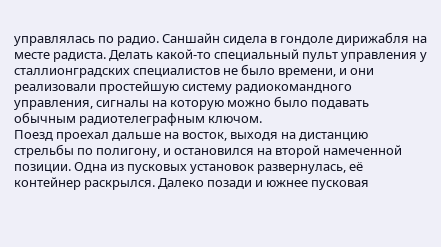управлялась по радио. Саншайн сидела в гондоле дирижабля на месте радиста. Делать какой-то специальный пульт управления у сталлионградских специалистов не было времени, и они реализовали простейшую систему радиокомандного управления, сигналы на которую можно было подавать обычным радиотелеграфным ключом.
Поезд проехал дальше на восток, выходя на дистанцию стрельбы по полигону, и остановился на второй намеченной позиции. Одна из пусковых установок развернулась, её контейнер раскрылся. Далеко позади и южнее пусковая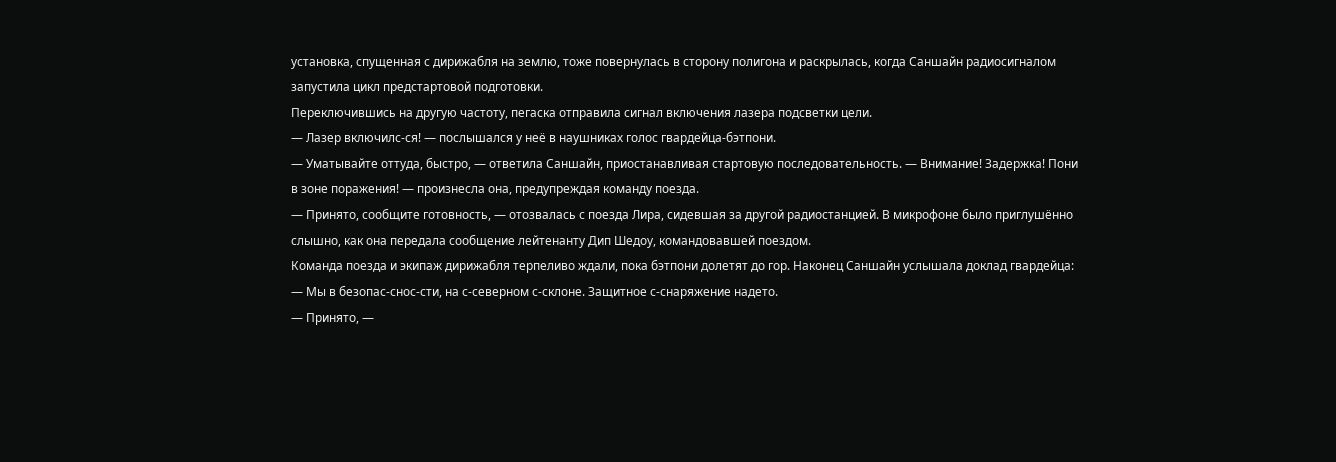установка, спущенная с дирижабля на землю, тоже повернулась в сторону полигона и раскрылась, когда Саншайн радиосигналом запустила цикл предстартовой подготовки.
Переключившись на другую частоту, пегаска отправила сигнал включения лазера подсветки цели.
— Лазер включилс-ся! — послышался у неё в наушниках голос гвардейца-бэтпони.
— Уматывайте оттуда, быстро, — ответила Саншайн, приостанавливая стартовую последовательность. — Внимание! Задержка! Пони в зоне поражения! — произнесла она, предупреждая команду поезда.
— Принято, сообщите готовность, — отозвалась с поезда Лира, сидевшая за другой радиостанцией. В микрофоне было приглушённо слышно, как она передала сообщение лейтенанту Дип Шедоу, командовавшей поездом.
Команда поезда и экипаж дирижабля терпеливо ждали, пока бэтпони долетят до гор. Наконец Саншайн услышала доклад гвардейца:
— Мы в безопас-снос-сти, на с-северном с-склоне. Защитное с-снаряжение надето.
— Принято, —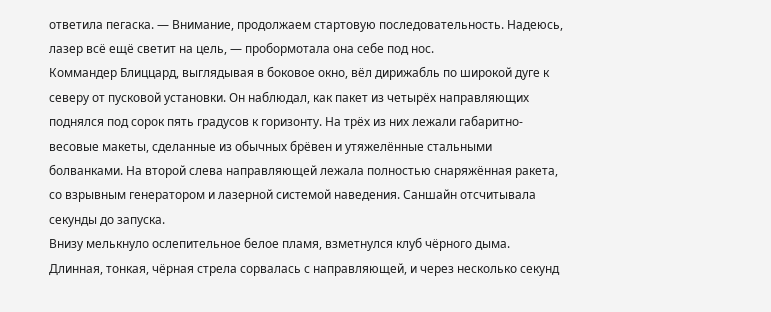ответила пегаска. — Внимание, продолжаем стартовую последовательность. Надеюсь, лазер всё ещё светит на цель, — пробормотала она себе под нос.
Коммандер Блиццард, выглядывая в боковое окно, вёл дирижабль по широкой дуге к северу от пусковой установки. Он наблюдал, как пакет из четырёх направляющих поднялся под сорок пять градусов к горизонту. На трёх из них лежали габаритно-весовые макеты, сделанные из обычных брёвен и утяжелённые стальными болванками. На второй слева направляющей лежала полностью снаряжённая ракета, со взрывным генератором и лазерной системой наведения. Саншайн отсчитывала секунды до запуска.
Внизу мелькнуло ослепительное белое пламя, взметнулся клуб чёрного дыма. Длинная, тонкая, чёрная стрела сорвалась с направляющей, и через несколько секунд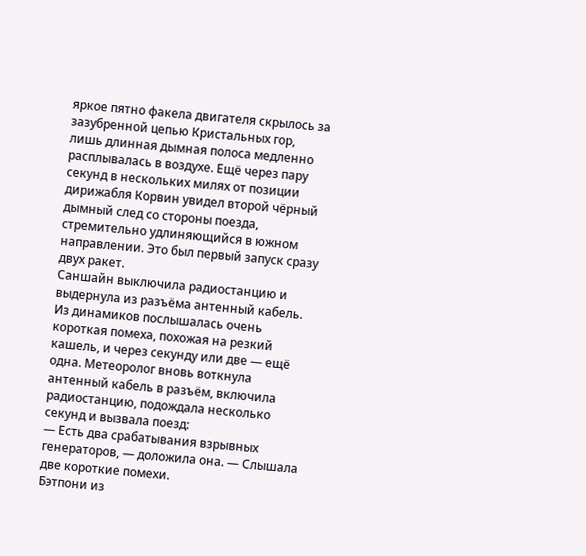яркое пятно факела двигателя скрылось за зазубренной цепью Кристальных гор, лишь длинная дымная полоса медленно расплывалась в воздухе. Ещё через пару секунд в нескольких милях от позиции дирижабля Корвин увидел второй чёрный дымный след со стороны поезда, стремительно удлиняющийся в южном направлении. Это был первый запуск сразу двух ракет.
Саншайн выключила радиостанцию и выдернула из разъёма антенный кабель. Из динамиков послышалась очень короткая помеха, похожая на резкий кашель, и через секунду или две — ещё одна. Метеоролог вновь воткнула антенный кабель в разъём, включила радиостанцию, подождала несколько секунд и вызвала поезд:
— Есть два срабатывания взрывных генераторов, — доложила она. — Слышала две короткие помехи.
Бэтпони из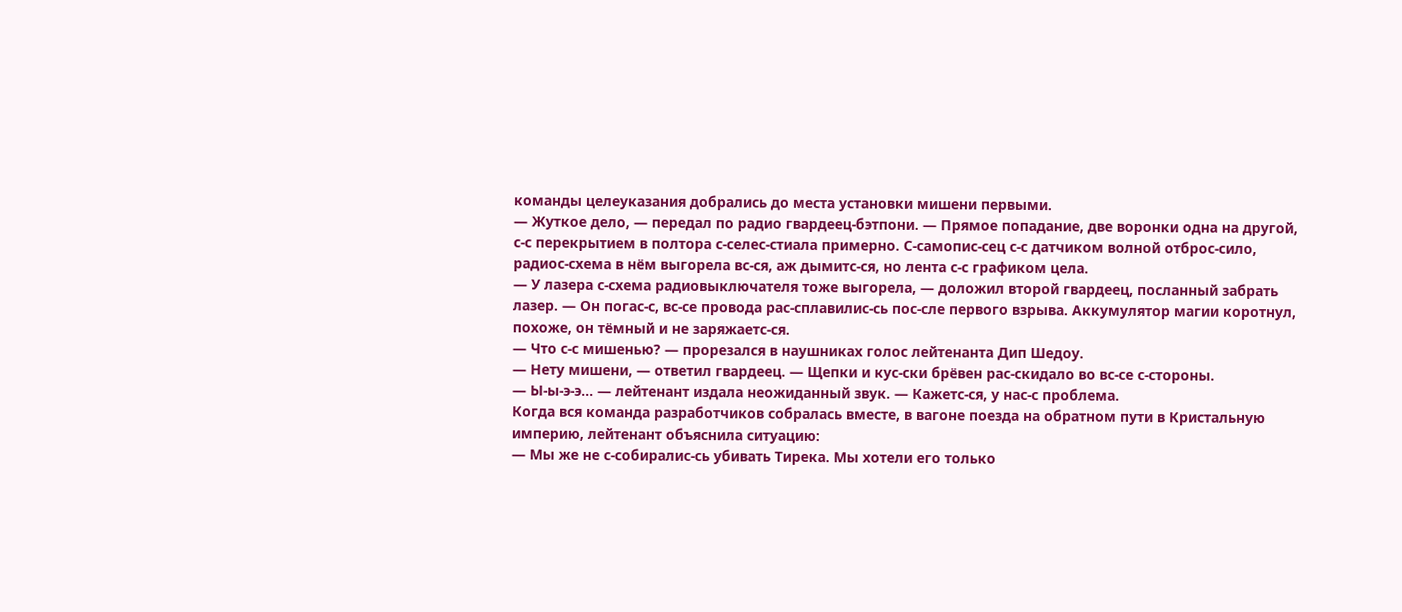команды целеуказания добрались до места установки мишени первыми.
— Жуткое дело, — передал по радио гвардеец-бэтпони. — Прямое попадание, две воронки одна на другой, с-с перекрытием в полтора с-селес-стиала примерно. С-самопис-сец с-с датчиком волной отброс-сило, радиос-схема в нём выгорела вс-ся, аж дымитс-ся, но лента с-с графиком цела.
— У лазера с-схема радиовыключателя тоже выгорела, — доложил второй гвардеец, посланный забрать лазер. — Он погас-с, вс-се провода рас-сплавилис-сь пос-сле первого взрыва. Аккумулятор магии коротнул, похоже, он тёмный и не заряжаетс-ся.
— Что с-с мишенью? — прорезался в наушниках голос лейтенанта Дип Шедоу.
— Нету мишени, — ответил гвардеец. — Щепки и кус-ски брёвен рас-скидало во вс-се с-стороны.
— Ы-ы-э-э… — лейтенант издала неожиданный звук. — Кажетс-ся, у нас-с проблема.
Когда вся команда разработчиков собралась вместе, в вагоне поезда на обратном пути в Кристальную империю, лейтенант объяснила ситуацию:
— Мы же не с-собиралис-сь убивать Тирека. Мы хотели его только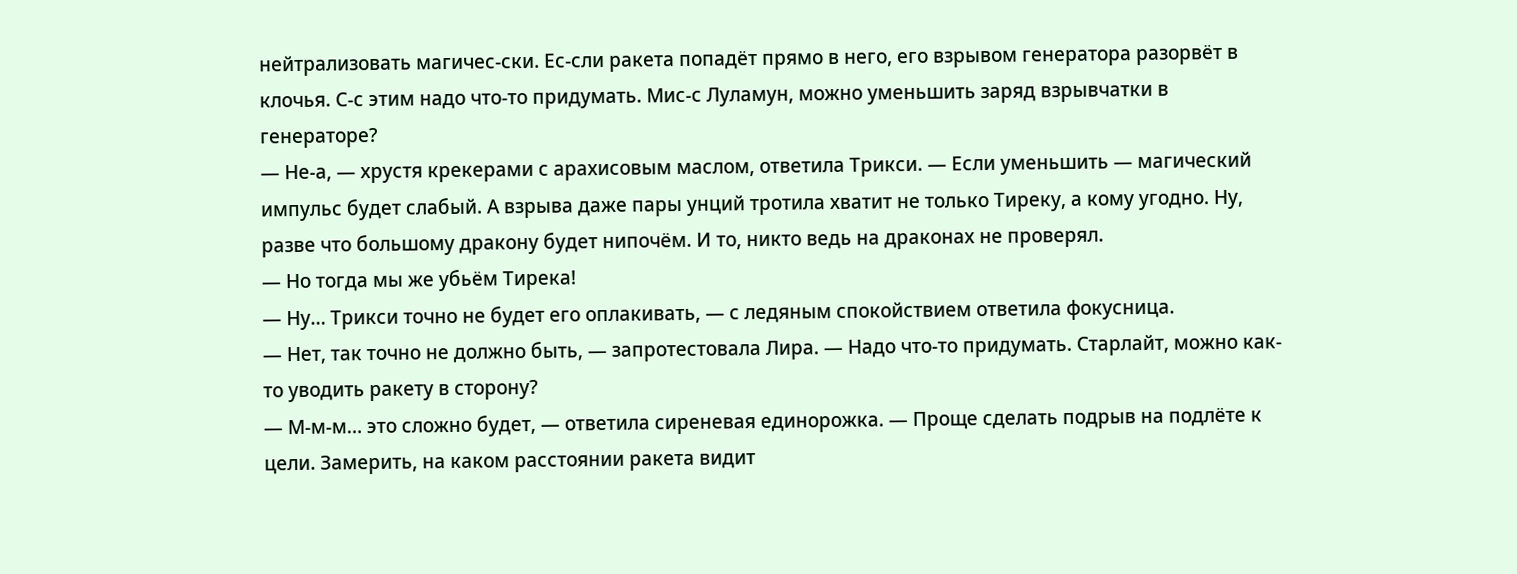нейтрализовать магичес-ски. Ес-сли ракета попадёт прямо в него, его взрывом генератора разорвёт в клочья. С-с этим надо что-то придумать. Мис-с Луламун, можно уменьшить заряд взрывчатки в генераторе?
— Не-а, — хрустя крекерами с арахисовым маслом, ответила Трикси. — Если уменьшить — магический импульс будет слабый. А взрыва даже пары унций тротила хватит не только Тиреку, а кому угодно. Ну, разве что большому дракону будет нипочём. И то, никто ведь на драконах не проверял.
— Но тогда мы же убьём Тирека!
— Ну… Трикси точно не будет его оплакивать, — с ледяным спокойствием ответила фокусница.
— Нет, так точно не должно быть, — запротестовала Лира. — Надо что-то придумать. Старлайт, можно как-то уводить ракету в сторону?
— М-м-м… это сложно будет, — ответила сиреневая единорожка. — Проще сделать подрыв на подлёте к цели. Замерить, на каком расстоянии ракета видит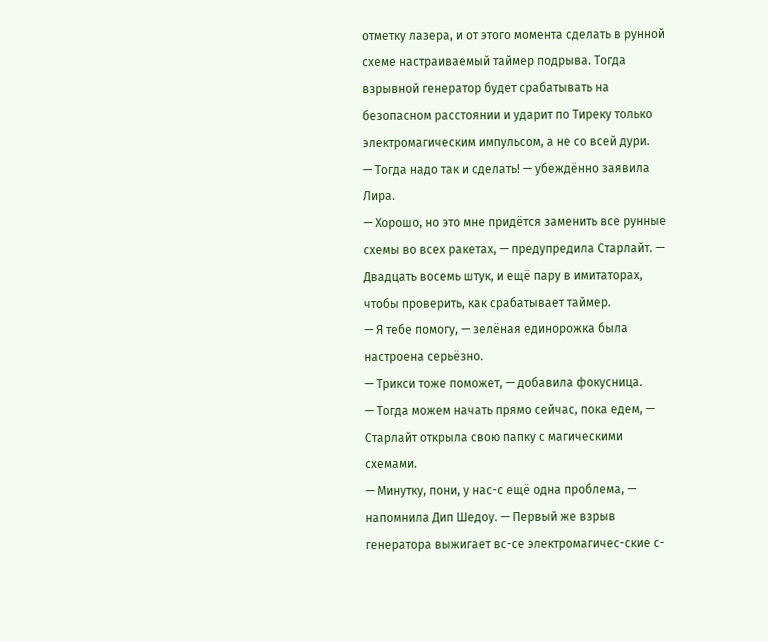отметку лазера, и от этого момента сделать в рунной схеме настраиваемый таймер подрыва. Тогда взрывной генератор будет срабатывать на безопасном расстоянии и ударит по Тиреку только электромагическим импульсом, а не со всей дури.
— Тогда надо так и сделать! — убеждённо заявила Лира.
— Хорошо, но это мне придётся заменить все рунные схемы во всех ракетах, — предупредила Старлайт. — Двадцать восемь штук, и ещё пару в имитаторах, чтобы проверить, как срабатывает таймер.
— Я тебе помогу, — зелёная единорожка была настроена серьёзно.
— Трикси тоже поможет, — добавила фокусница.
— Тогда можем начать прямо сейчас, пока едем, — Старлайт открыла свою папку с магическими схемами.
— Минутку, пони, у нас-с ещё одна проблема, — напомнила Дип Шедоу. — Первый же взрыв генератора выжигает вс-се электромагичес-ские с-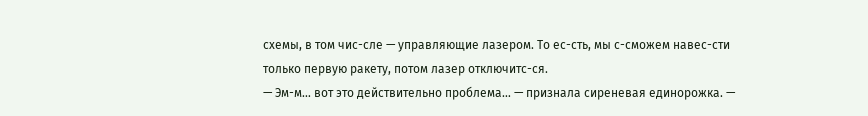схемы, в том чис-сле — управляющие лазером. То ес-сть, мы с-сможем навес-сти только первую ракету, потом лазер отключитс-ся.
— Эм-м… вот это действительно проблема… — признала сиреневая единорожка. —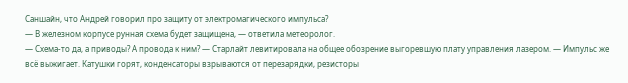Саншайн, что Андрей говорил про защиту от электромагического импульса?
— В железном корпусе рунная схема будет защищена, — ответила метеоролог.
— Схема-то да, а приводы? А провода к ним? — Старлайт левитировала на общее обозрение выгоревшую плату управления лазером. — Импульс же всё выжигает. Катушки горят, конденсаторы взрываются от перезарядки, резисторы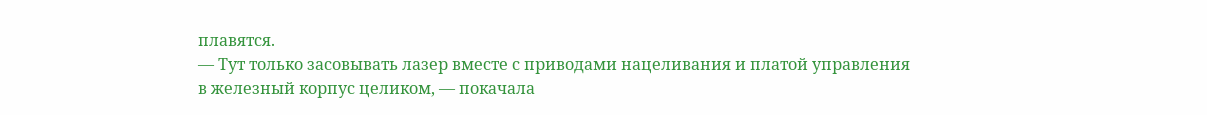плавятся.
— Тут только засовывать лазер вместе с приводами нацеливания и платой управления в железный корпус целиком, — покачала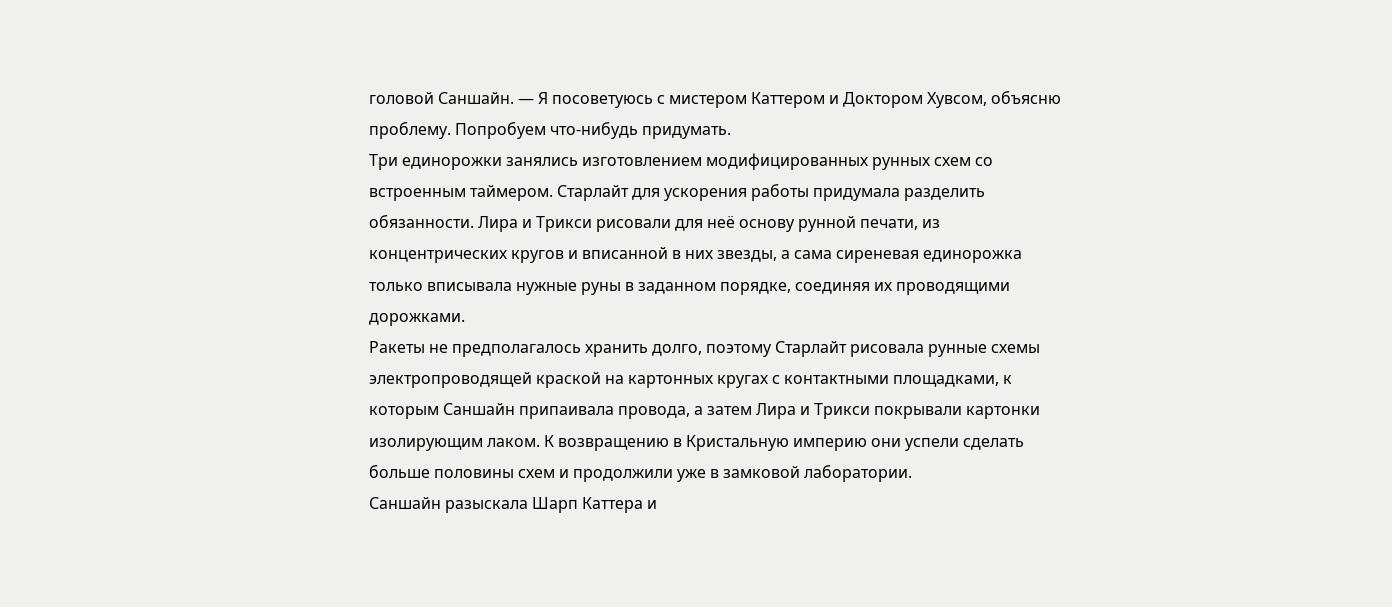головой Саншайн. — Я посоветуюсь с мистером Каттером и Доктором Хувсом, объясню проблему. Попробуем что-нибудь придумать.
Три единорожки занялись изготовлением модифицированных рунных схем со встроенным таймером. Старлайт для ускорения работы придумала разделить обязанности. Лира и Трикси рисовали для неё основу рунной печати, из концентрических кругов и вписанной в них звезды, а сама сиреневая единорожка только вписывала нужные руны в заданном порядке, соединяя их проводящими дорожками.
Ракеты не предполагалось хранить долго, поэтому Старлайт рисовала рунные схемы электропроводящей краской на картонных кругах с контактными площадками, к которым Саншайн припаивала провода, а затем Лира и Трикси покрывали картонки изолирующим лаком. К возвращению в Кристальную империю они успели сделать больше половины схем и продолжили уже в замковой лаборатории.
Саншайн разыскала Шарп Каттера и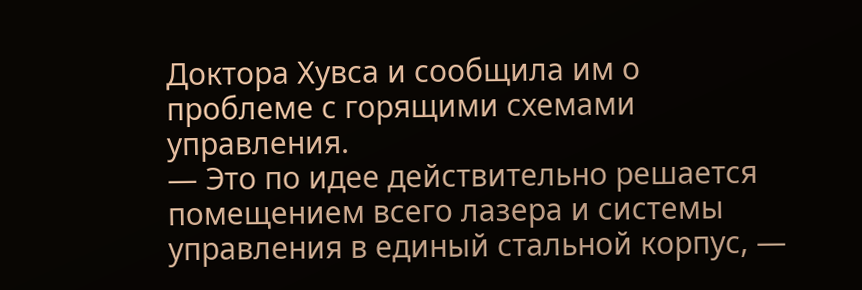Доктора Хувса и сообщила им о проблеме с горящими схемами управления.
— Это по идее действительно решается помещением всего лазера и системы управления в единый стальной корпус, —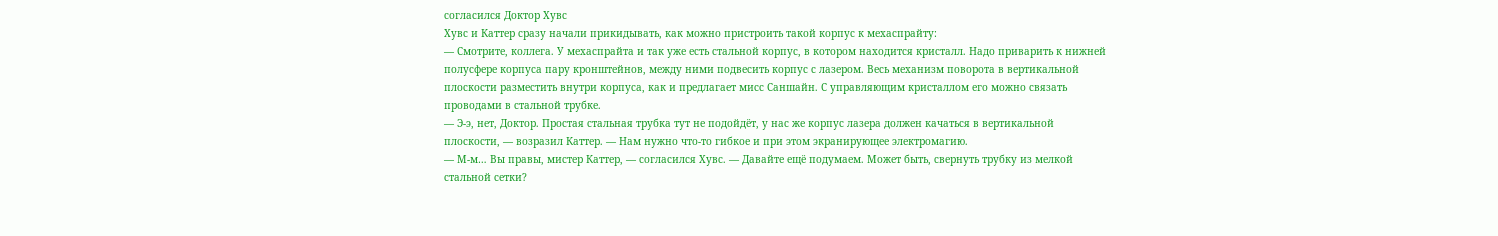согласился Доктор Хувс
Хувс и Каттер сразу начали прикидывать, как можно пристроить такой корпус к мехаспрайту:
— Смотрите, коллега. У мехаспрайта и так уже есть стальной корпус, в котором находится кристалл. Надо приварить к нижней полусфере корпуса пару кронштейнов, между ними подвесить корпус с лазером. Весь механизм поворота в вертикальной плоскости разместить внутри корпуса, как и предлагает мисс Саншайн. С управляющим кристаллом его можно связать проводами в стальной трубке.
— Э-э, нет, Доктор. Простая стальная трубка тут не подойдёт, у нас же корпус лазера должен качаться в вертикальной плоскости, — возразил Каттер. — Нам нужно что-то гибкое и при этом экранирующее электромагию.
— М-м… Вы правы, мистер Каттер, — согласился Хувс. — Давайте ещё подумаем. Может быть, свернуть трубку из мелкой стальной сетки?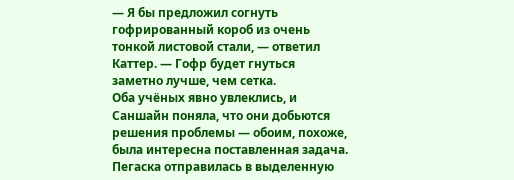— Я бы предложил согнуть гофрированный короб из очень тонкой листовой стали, — ответил Каттер. — Гофр будет гнуться заметно лучше, чем сетка.
Оба учёных явно увлеклись, и Саншайн поняла, что они добьются решения проблемы — обоим, похоже, была интересна поставленная задача. Пегаска отправилась в выделенную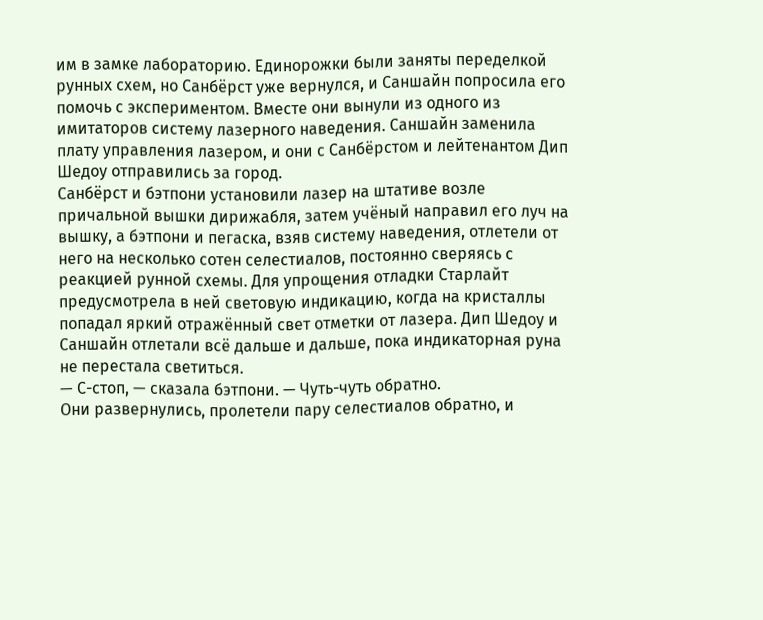им в замке лабораторию. Единорожки были заняты переделкой рунных схем, но Санбёрст уже вернулся, и Саншайн попросила его помочь с экспериментом. Вместе они вынули из одного из имитаторов систему лазерного наведения. Саншайн заменила плату управления лазером, и они с Санбёрстом и лейтенантом Дип Шедоу отправились за город.
Санбёрст и бэтпони установили лазер на штативе возле причальной вышки дирижабля, затем учёный направил его луч на вышку, а бэтпони и пегаска, взяв систему наведения, отлетели от него на несколько сотен селестиалов, постоянно сверяясь с реакцией рунной схемы. Для упрощения отладки Старлайт предусмотрела в ней световую индикацию, когда на кристаллы попадал яркий отражённый свет отметки от лазера. Дип Шедоу и Саншайн отлетали всё дальше и дальше, пока индикаторная руна не перестала светиться.
— С-стоп, — сказала бэтпони. — Чуть-чуть обратно.
Они развернулись, пролетели пару селестиалов обратно, и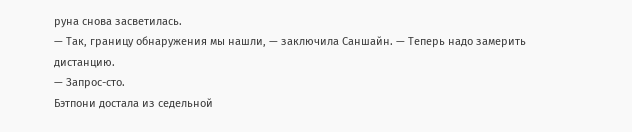руна снова засветилась.
— Так, границу обнаружения мы нашли, — заключила Саншайн. — Теперь надо замерить дистанцию.
— Запрос-сто.
Бэтпони достала из седельной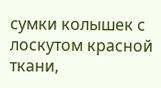сумки колышек с лоскутом красной ткани,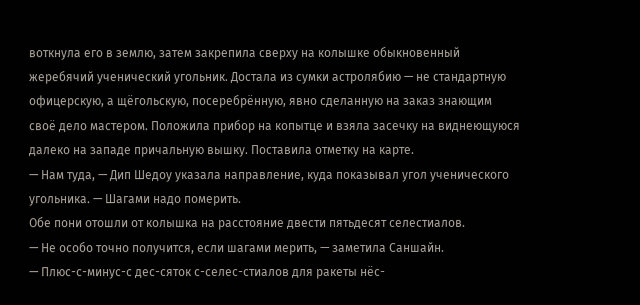воткнула его в землю, затем закрепила сверху на колышке обыкновенный жеребячий ученический угольник. Достала из сумки астролябию — не стандартную офицерскую, а щёгольскую, посеребрённую, явно сделанную на заказ знающим своё дело мастером. Положила прибор на копытце и взяла засечку на виднеющуюся далеко на западе причальную вышку. Поставила отметку на карте.
— Нам туда, — Дип Шедоу указала направление, куда показывал угол ученического угольника. — Шагами надо померить.
Обе пони отошли от колышка на расстояние двести пятьдесят селестиалов.
— Не особо точно получится, если шагами мерить, — заметила Саншайн.
— Плюс-с-минус-с дес-сяток с-селес-стиалов для ракеты нёс-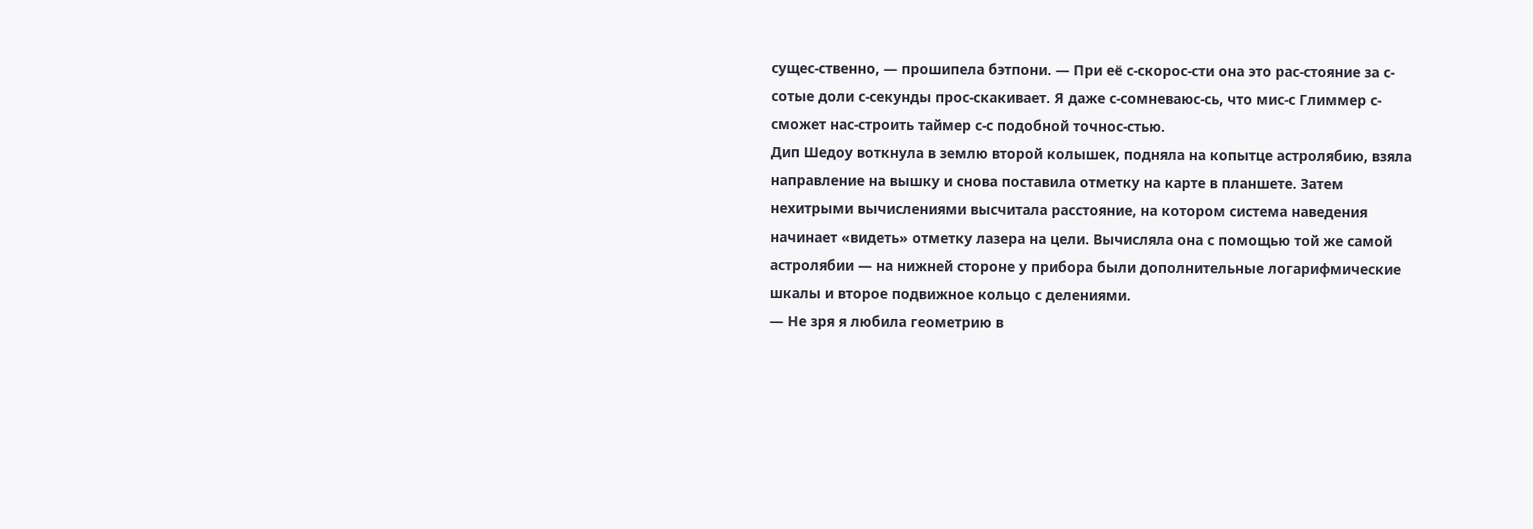сущес-ственно, — прошипела бэтпони. — При её с-скорос-сти она это рас-стояние за с-сотые доли с-секунды прос-скакивает. Я даже с-сомневаюс-сь, что мис-с Глиммер с-сможет нас-строить таймер с-с подобной точнос-стью.
Дип Шедоу воткнула в землю второй колышек, подняла на копытце астролябию, взяла направление на вышку и снова поставила отметку на карте в планшете. Затем нехитрыми вычислениями высчитала расстояние, на котором система наведения начинает «видеть» отметку лазера на цели. Вычисляла она с помощью той же самой астролябии — на нижней стороне у прибора были дополнительные логарифмические шкалы и второе подвижное кольцо с делениями.
— Не зря я любила геометрию в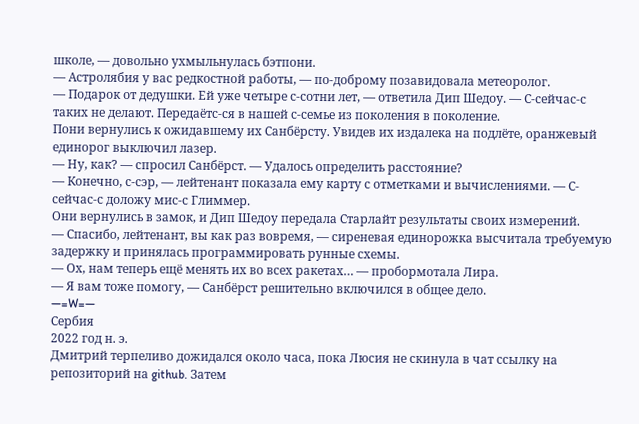школе, — довольно ухмыльнулась бэтпони.
— Астролябия у вас редкостной работы, — по-доброму позавидовала метеоролог.
— Подарок от дедушки. Ей уже четыре с-сотни лет, — ответила Дип Шедоу. — С-сейчас-с таких не делают. Передаётс-ся в нашей с-семье из поколения в поколение.
Пони вернулись к ожидавшему их Санбёрсту. Увидев их издалека на подлёте, оранжевый единорог выключил лазер.
— Ну, как? — спросил Санбёрст. — Удалось определить расстояние?
— Конечно, с-сэр, — лейтенант показала ему карту с отметками и вычислениями. — С-сейчас-с доложу мис-с Глиммер.
Они вернулись в замок, и Дип Шедоу передала Старлайт результаты своих измерений.
— Спасибо, лейтенант, вы как раз вовремя, — сиреневая единорожка высчитала требуемую задержку и принялась программировать рунные схемы.
— Ох, нам теперь ещё менять их во всех ракетах… — пробормотала Лира.
— Я вам тоже помогу, — Санбёрст решительно включился в общее дело.
—=W=—
Сербия
2022 год н. э.
Дмитрий терпеливо дожидался около часа, пока Люсия не скинула в чат ссылку на репозиторий на github. Затем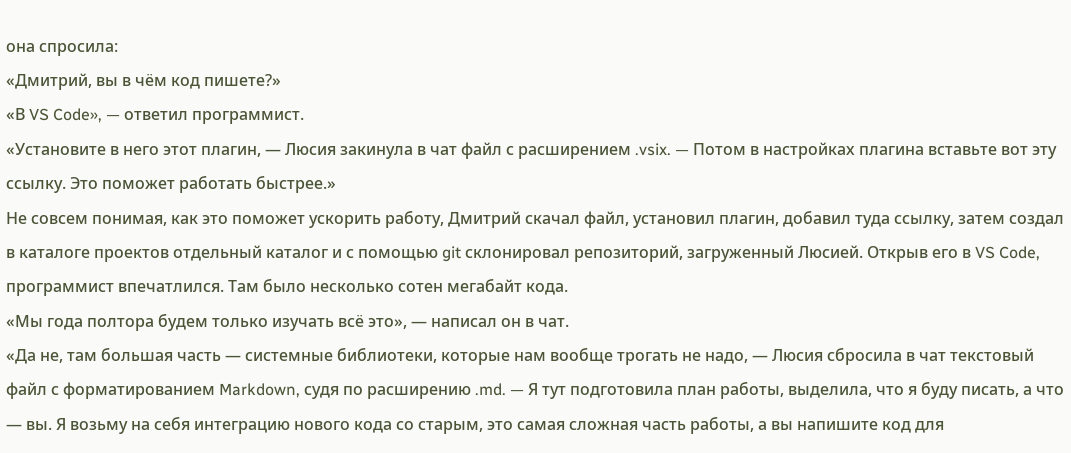она спросила:
«Дмитрий, вы в чём код пишете?»
«В VS Code», — ответил программист.
«Установите в него этот плагин, — Люсия закинула в чат файл с расширением .vsix. — Потом в настройках плагина вставьте вот эту ссылку. Это поможет работать быстрее.»
Не совсем понимая, как это поможет ускорить работу, Дмитрий скачал файл, установил плагин, добавил туда ссылку, затем создал в каталоге проектов отдельный каталог и с помощью git склонировал репозиторий, загруженный Люсией. Открыв его в VS Code, программист впечатлился. Там было несколько сотен мегабайт кода.
«Мы года полтора будем только изучать всё это», — написал он в чат.
«Да не, там большая часть — системные библиотеки, которые нам вообще трогать не надо, — Люсия сбросила в чат текстовый файл с форматированием Markdown, судя по расширению .md. — Я тут подготовила план работы, выделила, что я буду писать, а что — вы. Я возьму на себя интеграцию нового кода со старым, это самая сложная часть работы, а вы напишите код для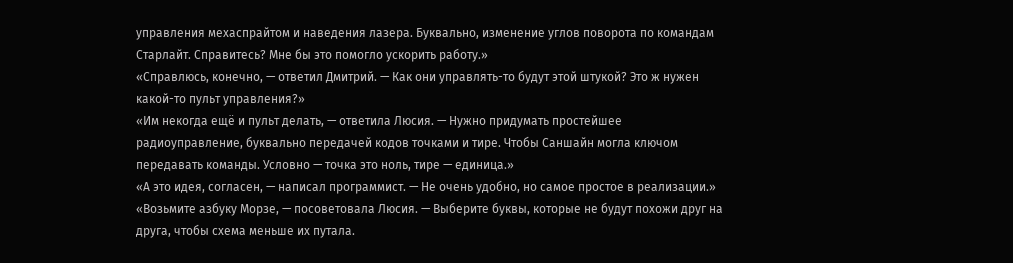управления мехаспрайтом и наведения лазера. Буквально, изменение углов поворота по командам Старлайт. Справитесь? Мне бы это помогло ускорить работу.»
«Справлюсь, конечно, — ответил Дмитрий. — Как они управлять-то будут этой штукой? Это ж нужен какой-то пульт управления?»
«Им некогда ещё и пульт делать, — ответила Люсия. — Нужно придумать простейшее радиоуправление, буквально передачей кодов точками и тире. Чтобы Саншайн могла ключом передавать команды. Условно — точка это ноль, тире — единица.»
«А это идея, согласен, — написал программист. — Не очень удобно, но самое простое в реализации.»
«Возьмите азбуку Морзе, — посоветовала Люсия. — Выберите буквы, которые не будут похожи друг на друга, чтобы схема меньше их путала.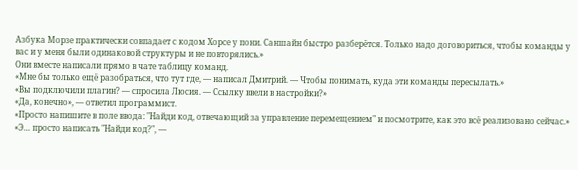Азбука Морзе практически совпадает с кодом Хорсе у пони. Саншайн быстро разберётся. Только надо договориться, чтобы команды у вас и у меня были одинаковой структуры и не повторялись.»
Они вместе написали прямо в чате таблицу команд.
«Мне бы только ещё разобраться, что тут где, — написал Дмитрий. — Чтобы понимать, куда эти команды пересылать.»
«Вы подключили плагин? — спросила Люсия. — Ссылку ввели в настройки?»
«Да, конечно», — ответил программист.
«Просто напишите в поле ввода: "Найди код, отвечающий за управление перемещением" и посмотрите, как это всё реализовано сейчас.»
«Э… просто написать "Найди код?", —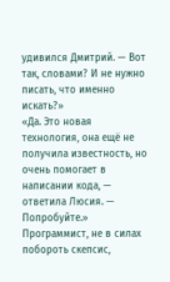удивился Дмитрий. — Вот так, словами? И не нужно писать, что именно искать?»
«Да. Это новая технология, она ещё не получила известность, но очень помогает в написании кода, — ответила Люсия. — Попробуйте.»
Программист, не в силах побороть скепсис,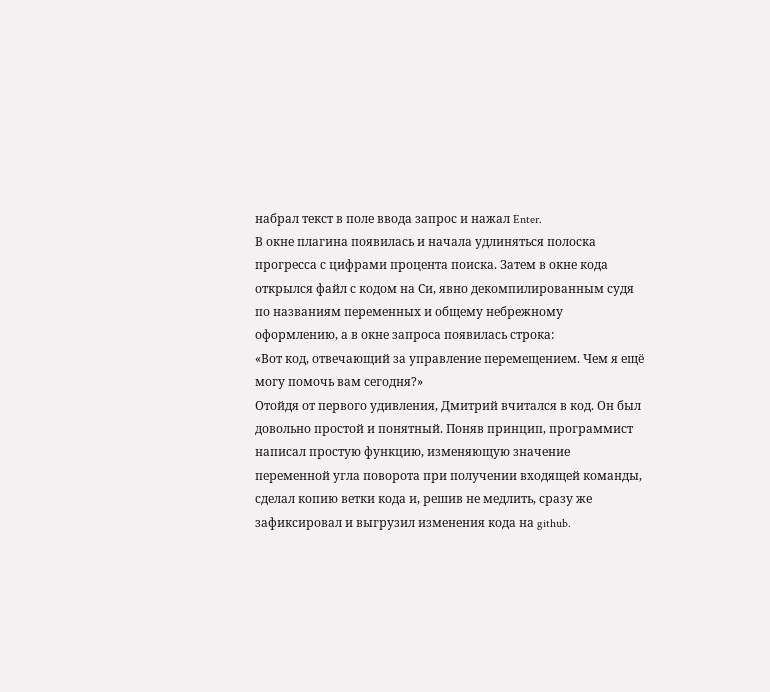набрал текст в поле ввода запрос и нажал Enter.
В окне плагина появилась и начала удлиняться полоска прогресса с цифрами процента поиска. Затем в окне кода открылся файл с кодом на Си, явно декомпилированным судя по названиям переменных и общему небрежному оформлению, а в окне запроса появилась строка:
«Вот код, отвечающий за управление перемещением. Чем я ещё могу помочь вам сегодня?»
Отойдя от первого удивления, Дмитрий вчитался в код. Он был довольно простой и понятный. Поняв принцип, программист написал простую функцию, изменяющую значение переменной угла поворота при получении входящей команды, сделал копию ветки кода и, решив не медлить, сразу же зафиксировал и выгрузил изменения кода на github.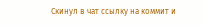Скинул в чат ссылку на коммит и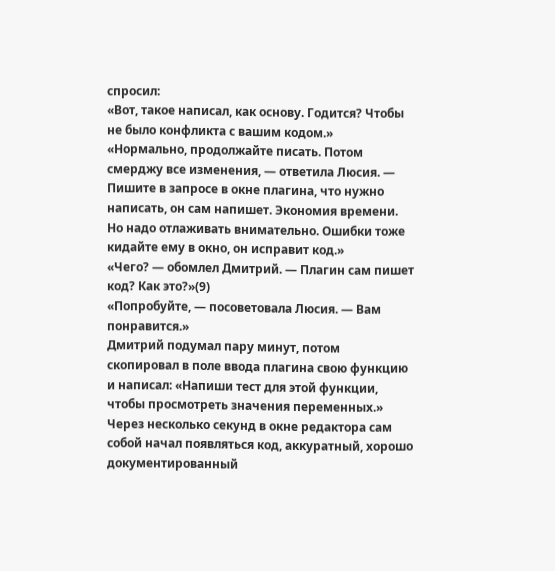спросил:
«Вот, такое написал, как основу. Годится? Чтобы не было конфликта с вашим кодом.»
«Нормально, продолжайте писать. Потом смерджу все изменения, — ответила Люсия. — Пишите в запросе в окне плагина, что нужно написать, он сам напишет. Экономия времени. Но надо отлаживать внимательно. Ошибки тоже кидайте ему в окно, он исправит код.»
«Чего? — обомлел Дмитрий. — Плагин сам пишет код? Как это?»(9)
«Попробуйте, — посоветовала Люсия. — Вам понравится.»
Дмитрий подумал пару минут, потом скопировал в поле ввода плагина свою функцию и написал: «Напиши тест для этой функции, чтобы просмотреть значения переменных.»
Через несколько секунд в окне редактора сам собой начал появляться код, аккуратный, хорошо документированный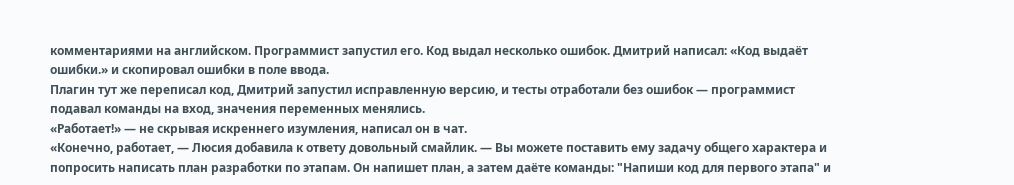комментариями на английском. Программист запустил его. Код выдал несколько ошибок. Дмитрий написал: «Код выдаёт ошибки.» и скопировал ошибки в поле ввода.
Плагин тут же переписал код, Дмитрий запустил исправленную версию, и тесты отработали без ошибок — программист подавал команды на вход, значения переменных менялись.
«Работает!» — не скрывая искреннего изумления, написал он в чат.
«Конечно, работает, — Люсия добавила к ответу довольный смайлик. — Вы можете поставить ему задачу общего характера и попросить написать план разработки по этапам. Он напишет план, а затем даёте команды: "Напиши код для первого этапа" и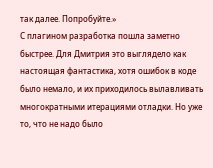так далее. Попробуйте.»
С плагином разработка пошла заметно быстрее. Для Дмитрия это выглядело как настоящая фантастика, хотя ошибок в коде было немало, и их приходилось вылавливать многократными итерациями отладки. Но уже то, что не надо было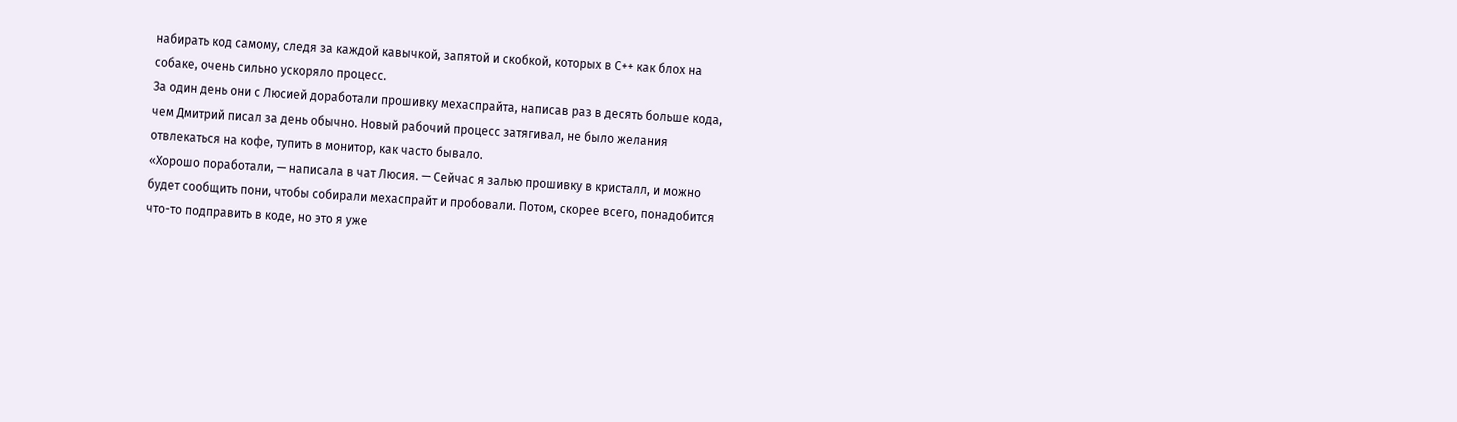набирать код самому, следя за каждой кавычкой, запятой и скобкой, которых в С++ как блох на собаке, очень сильно ускоряло процесс.
За один день они с Люсией доработали прошивку мехаспрайта, написав раз в десять больше кода, чем Дмитрий писал за день обычно. Новый рабочий процесс затягивал, не было желания отвлекаться на кофе, тупить в монитор, как часто бывало.
«Хорошо поработали, — написала в чат Люсия. — Сейчас я залью прошивку в кристалл, и можно будет сообщить пони, чтобы собирали мехаспрайт и пробовали. Потом, скорее всего, понадобится что-то подправить в коде, но это я уже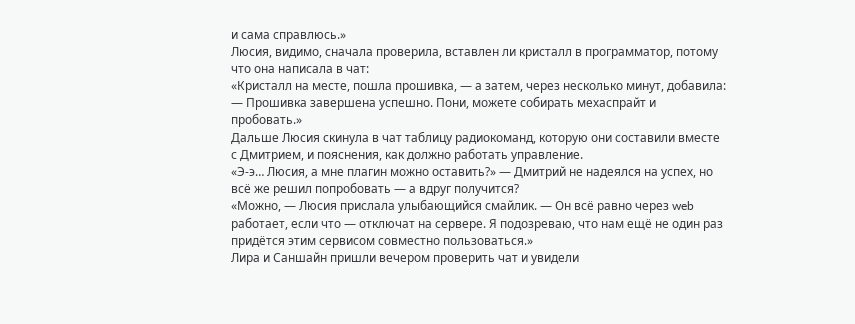и сама справлюсь.»
Люсия, видимо, сначала проверила, вставлен ли кристалл в программатор, потому что она написала в чат:
«Кристалл на месте, пошла прошивка, — а затем, через несколько минут, добавила: — Прошивка завершена успешно. Пони, можете собирать мехаспрайт и пробовать.»
Дальше Люсия скинула в чат таблицу радиокоманд, которую они составили вместе с Дмитрием, и пояснения, как должно работать управление.
«Э-э… Люсия, а мне плагин можно оставить?» — Дмитрий не надеялся на успех, но всё же решил попробовать — а вдруг получится?
«Можно, — Люсия прислала улыбающийся смайлик. — Он всё равно через web работает, если что — отключат на сервере. Я подозреваю, что нам ещё не один раз придётся этим сервисом совместно пользоваться.»
Лира и Саншайн пришли вечером проверить чат и увидели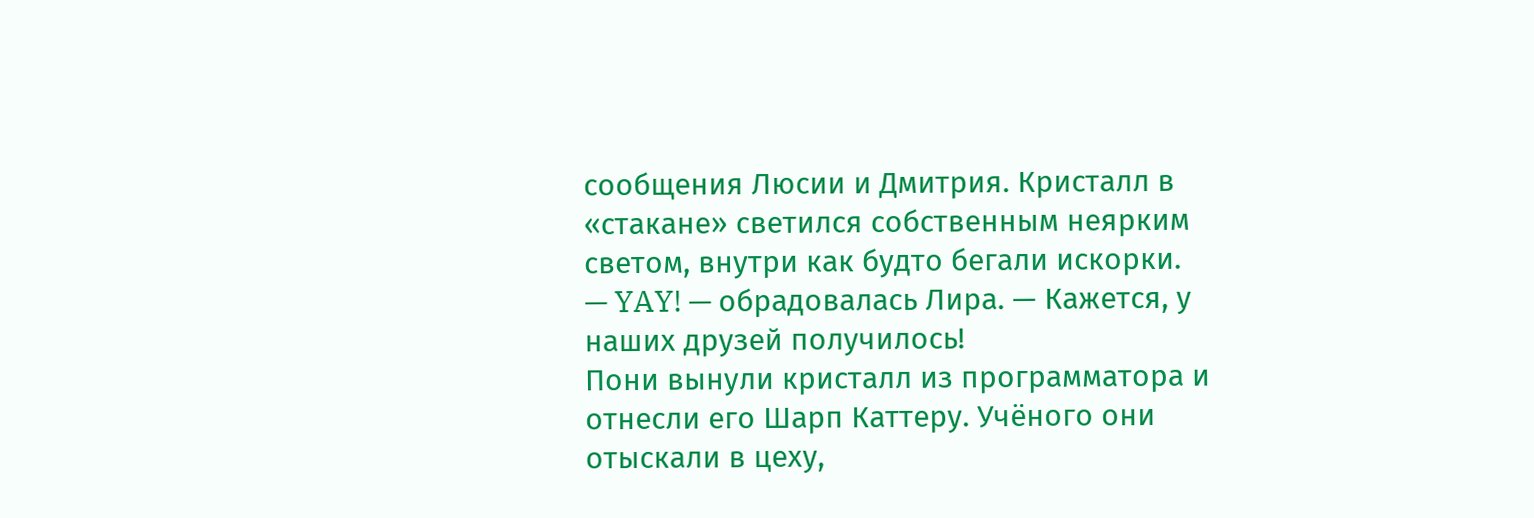сообщения Люсии и Дмитрия. Кристалл в «стакане» светился собственным неярким светом, внутри как будто бегали искорки.
— YAY! — обрадовалась Лира. — Кажется, у наших друзей получилось!
Пони вынули кристалл из программатора и отнесли его Шарп Каттеру. Учёного они отыскали в цеху,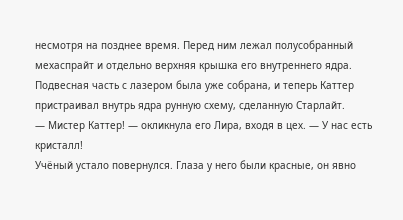несмотря на позднее время. Перед ним лежал полусобранный мехаспрайт и отдельно верхняя крышка его внутреннего ядра. Подвесная часть с лазером была уже собрана, и теперь Каттер пристраивал внутрь ядра рунную схему, сделанную Старлайт.
— Мистер Каттер! — окликнула его Лира, входя в цех. — У нас есть кристалл!
Учёный устало повернулся. Глаза у него были красные, он явно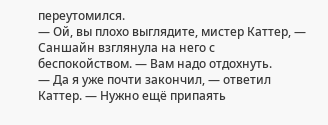переутомился.
— Ой, вы плохо выглядите, мистер Каттер, — Саншайн взглянула на него с беспокойством. — Вам надо отдохнуть.
— Да я уже почти закончил, — ответил Каттер. — Нужно ещё припаять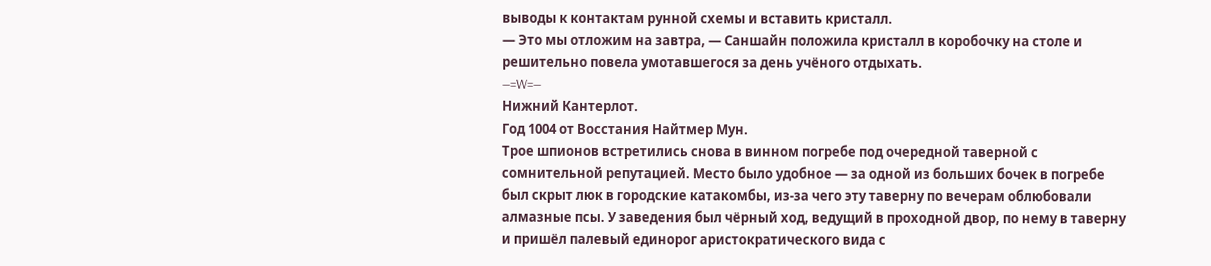выводы к контактам рунной схемы и вставить кристалл.
— Это мы отложим на завтра, — Саншайн положила кристалл в коробочку на столе и решительно повела умотавшегося за день учёного отдыхать.
—=W=—
Нижний Кантерлот.
Год 1004 от Восстания Найтмер Мун.
Трое шпионов встретились снова в винном погребе под очередной таверной с сомнительной репутацией. Место было удобное — за одной из больших бочек в погребе был скрыт люк в городские катакомбы, из-за чего эту таверну по вечерам облюбовали алмазные псы. У заведения был чёрный ход, ведущий в проходной двор, по нему в таверну и пришёл палевый единорог аристократического вида с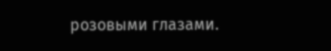розовыми глазами.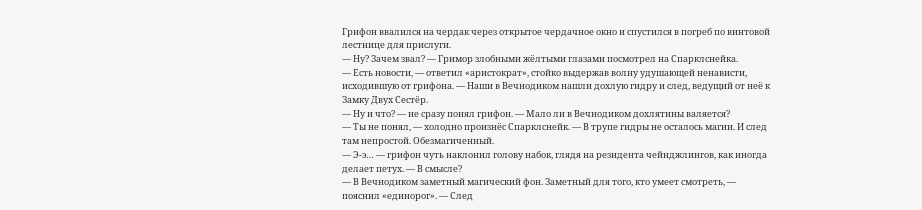Грифон ввалился на чердак через открытое чердачное окно и спустился в погреб по винтовой лестнице для прислуги.
— Ну? Зачем звал? — Гримор злобными жёлтыми глазами посмотрел на Спарклснейка.
— Есть новости, — ответил «аристократ», стойко выдержав волну удушающей ненависти, исходившую от грифона. — Наши в Вечнодиком нашли дохлую гидру и след, ведущий от неё к Замку Двух Сестёр.
— Ну и что? — не сразу понял грифон. — Мало ли в Вечнодиком дохлятины валяется?
— Ты не понял, — холодно произнёс Спарклснейк. — В трупе гидры не осталось магии. И след там непростой. Обезмагиченный.
— Э-э… — грифон чуть наклонил голову набок, глядя на резидента чейнджлингов, как иногда делает петух. — В смысле?
— В Вечнодиком заметный магический фон. Заметный для того, кто умеет смотреть, — пояснил «единорог». — След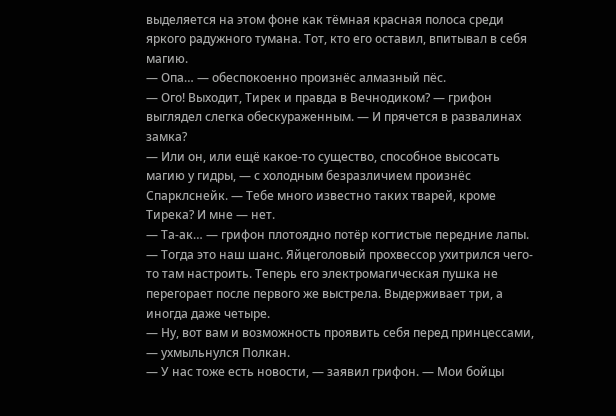выделяется на этом фоне как тёмная красная полоса среди яркого радужного тумана. Тот, кто его оставил, впитывал в себя магию.
— Опа… — обеспокоенно произнёс алмазный пёс.
— Ого! Выходит, Тирек и правда в Вечнодиком? — грифон выглядел слегка обескураженным. — И прячется в развалинах замка?
— Или он, или ещё какое-то существо, способное высосать магию у гидры, — с холодным безразличием произнёс Спарклснейк. — Тебе много известно таких тварей, кроме Тирека? И мне — нет.
— Та-ак… — грифон плотоядно потёр когтистые передние лапы. — Тогда это наш шанс. Яйцеголовый прохвессор ухитрился чего-то там настроить. Теперь его электромагическая пушка не перегорает после первого же выстрела. Выдерживает три, а иногда даже четыре.
— Ну, вот вам и возможность проявить себя перед принцессами, — ухмыльнулся Полкан.
— У нас тоже есть новости, — заявил грифон. — Мои бойцы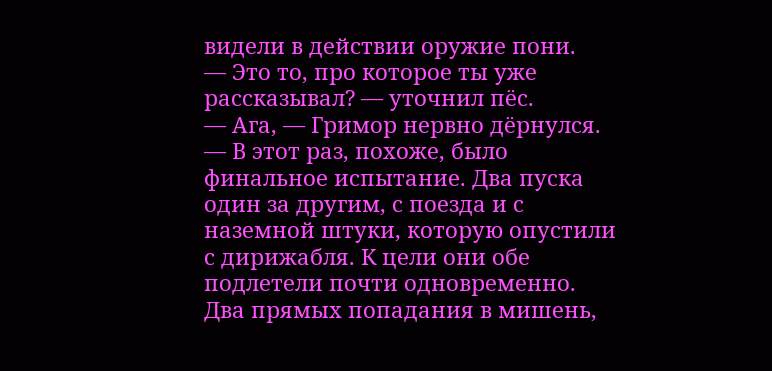видели в действии оружие пони.
— Это то, про которое ты уже рассказывал? — уточнил пёс.
— Ага, — Гримор нервно дёрнулся. — В этот раз, похоже, было финальное испытание. Два пуска один за другим, с поезда и с наземной штуки, которую опустили с дирижабля. К цели они обе подлетели почти одновременно. Два прямых попадания в мишень,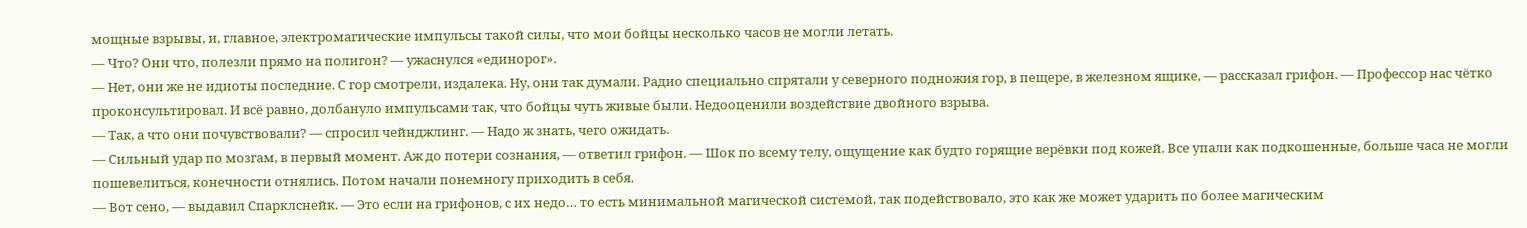мощные взрывы, и, главное, электромагические импульсы такой силы, что мои бойцы несколько часов не могли летать.
— Что? Они что, полезли прямо на полигон? — ужаснулся «единорог».
— Нет, они же не идиоты последние. С гор смотрели, издалека. Ну, они так думали. Радио специально спрятали у северного подножия гор, в пещере, в железном ящике, — рассказал грифон. — Профессор нас чётко проконсультировал. И всё равно, долбануло импульсами так, что бойцы чуть живые были. Недооценили воздействие двойного взрыва.
— Так, а что они почувствовали? — спросил чейнджлинг. — Надо ж знать, чего ожидать.
— Сильный удар по мозгам, в первый момент. Аж до потери сознания, — ответил грифон. — Шок по всему телу, ощущение как будто горящие верёвки под кожей. Все упали как подкошенные, больше часа не могли пошевелиться, конечности отнялись. Потом начали понемногу приходить в себя.
— Вот сено, — выдавил Спарклснейк. — Это если на грифонов, с их недо… то есть минимальной магической системой, так подействовало, это как же может ударить по более магическим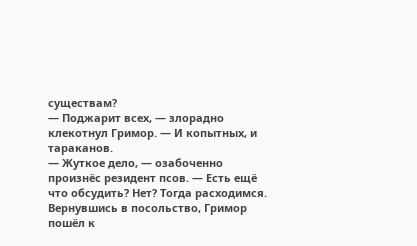существам?
— Поджарит всех, — злорадно клекотнул Гримор. — И копытных, и тараканов.
— Жуткое дело, — озабоченно произнёс резидент псов. — Есть ещё что обсудить? Нет? Тогда расходимся.
Вернувшись в посольство, Гримор пошёл к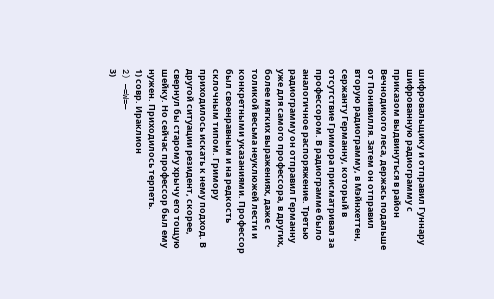шифровальщику и отправил Гуннару шифрованную радиограмму с приказом выдвинуться в район Вечнодикого леса, держась подальше от Понивилля. Затем он отправил вторую радиограмму, в Мэйнхеттен, сержанту Германну, который в отсутствие Гримора присматривал за профессором. В радиограмме было аналогичное распоряжение. Третью радиограмму он отправил Германну уже для самого профессора, в других, более мягких выражениях, даже с толикой весьма неуклюжей лести и конкретными указаниями. Профессор был своенравным и на редкость склочным типом. Гримору приходилось искать к нему подход. В другой ситуации резидент, скорее, свернул бы старому хрычу его тощую шейку. Но сейчас профессор был ему нужен. Приходилось терпеть.
1) совр. Ираклион
2) —=W=—
3)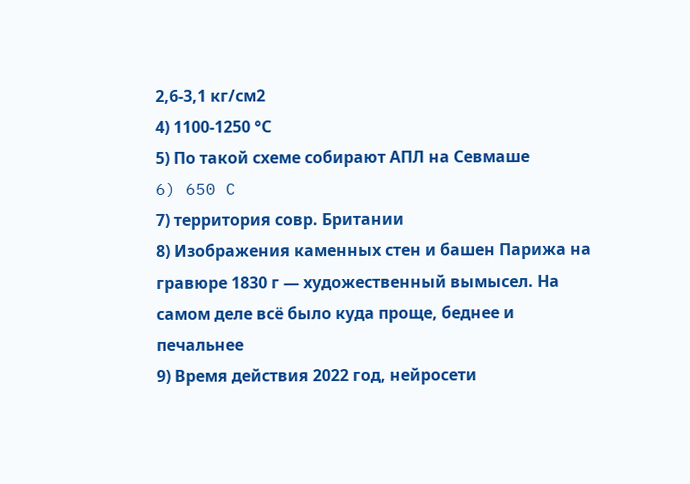2,6-3,1 кг/см2
4) 1100-1250 °С
5) По такой схеме собирают АПЛ на Севмаше
6) 650 C
7) территория совр. Британии
8) Изображения каменных стен и башен Парижа на гравюре 1830 г — художественный вымысел. На самом деле всё было куда проще, беднее и печальнее
9) Время действия 2022 год, нейросети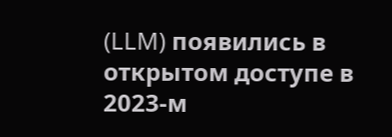(LLM) появились в открытом доступе в 2023-м